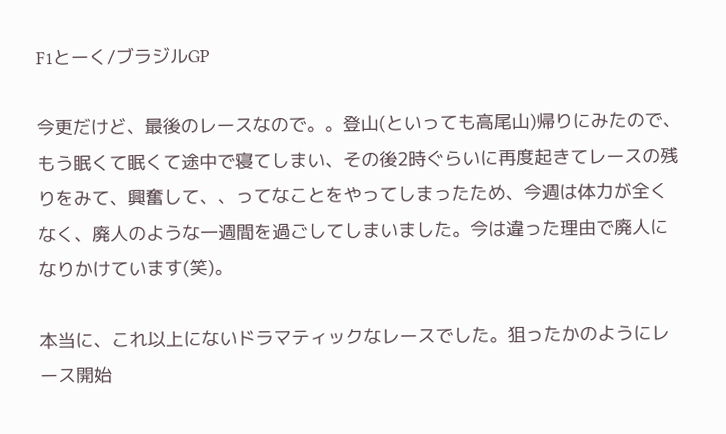F1とーく/ブラジルGP

今更だけど、最後のレースなので。。登山(といっても高尾山)帰りにみたので、もう眠くて眠くて途中で寝てしまい、その後2時ぐらいに再度起きてレースの残りをみて、興奮して、、ってなことをやってしまったため、今週は体力が全くなく、廃人のような一週間を過ごしてしまいました。今は違った理由で廃人になりかけています(笑)。

本当に、これ以上にないドラマティックなレースでした。狙ったかのようにレース開始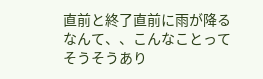直前と終了直前に雨が降るなんて、、こんなことってそうそうあり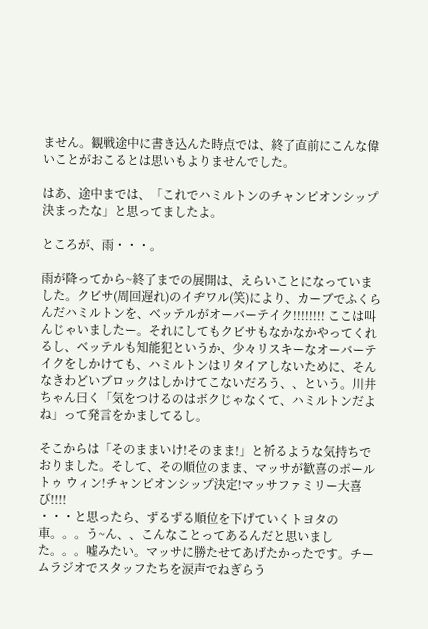ません。観戦途中に書き込んた時点では、終了直前にこんな偉いことがおこるとは思いもよりませんでした。

はあ、途中までは、「これでハミルトンのチャンピオンシップ決まったな」と思ってましたよ。

ところが、雨・・・。

雨が降ってから~終了までの展開は、えらいことになっていました。クビサ(周回遅れ)のイヂワル(笑)により、カーブでふくらんだハミルトンを、ベッテルがオーバーテイク!!!!!!!! ここは叫んじゃいましたー。それにしてもクビサもなかなかやってくれるし、ベッテルも知能犯というか、少々リスキーなオーバーテイクをしかけても、ハミルトンはリタイアしないために、そんなきわどいブロックはしかけてこないだろう、、という。川井ちゃん曰く「気をつけるのはボクじゃなくて、ハミルトンだよね」って発言をかましてるし。

そこからは「そのままいけ!そのまま!」と祈るような気持ちでおりました。そして、その順位のまま、マッサが歓喜のポール トゥ ウィン!チャンピオンシップ決定!マッサファミリー大喜び!!!!
・・・と思ったら、ずるずる順位を下げていくトヨタの車。。。う~ん、、こんなことってあるんだと思いました。。。嘘みたい。マッサに勝たせてあげたかったです。チームラジオでスタッフたちを涙声でねぎらう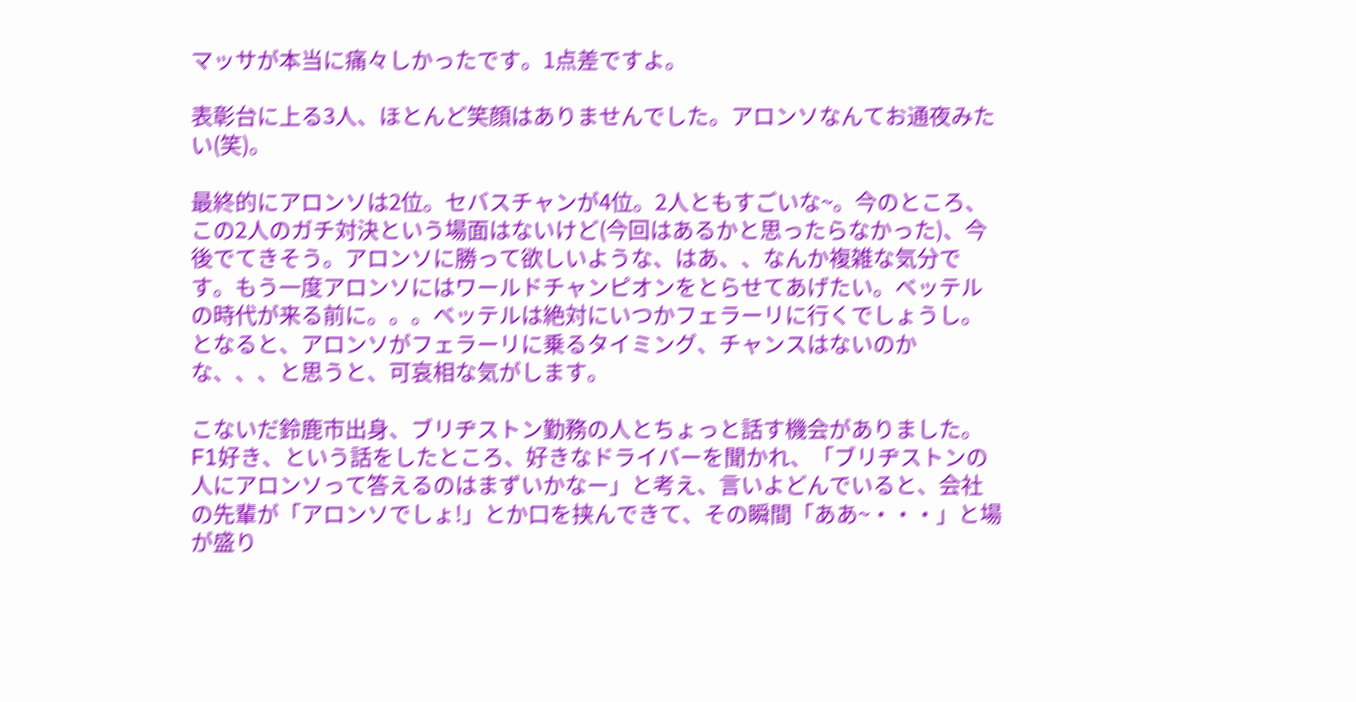マッサが本当に痛々しかったです。1点差ですよ。

表彰台に上る3人、ほとんど笑顔はありませんでした。アロンソなんてお通夜みたい(笑)。

最終的にアロンソは2位。セバスチャンが4位。2人ともすごいな~。今のところ、この2人のガチ対決という場面はないけど(今回はあるかと思ったらなかった)、今後でてきそう。アロンソに勝って欲しいような、はあ、、なんか複雑な気分です。もう一度アロンソにはワールドチャンピオンをとらせてあげたい。ベッテルの時代が来る前に。。。ベッテルは絶対にいつかフェラーリに行くでしょうし。となると、アロンソがフェラーリに乗るタイミング、チャンスはないのかな、、、と思うと、可哀相な気がします。

こないだ鈴鹿市出身、ブリヂストン勤務の人とちょっと話す機会がありました。F1好き、という話をしたところ、好きなドライバーを聞かれ、「ブリヂストンの人にアロンソって答えるのはまずいかなー」と考え、言いよどんでいると、会社の先輩が「アロンソでしょ!」とか口を挟んできて、その瞬間「ああ~・・・」と場が盛り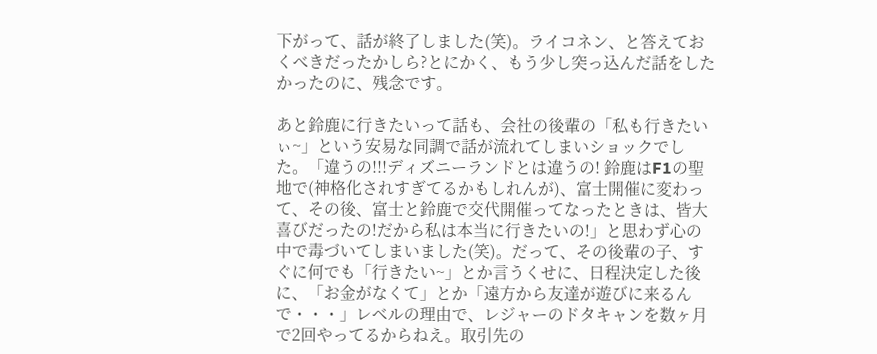下がって、話が終了しました(笑)。ライコネン、と答えておくべきだったかしら?とにかく、もう少し突っ込んだ話をしたかったのに、残念です。

あと鈴鹿に行きたいって話も、会社の後輩の「私も行きたいぃ~」という安易な同調で話が流れてしまいショックでした。「違うの!!!ディズニーランドとは違うの! 鈴鹿はF1の聖地で(神格化されすぎてるかもしれんが)、富士開催に変わって、その後、富士と鈴鹿で交代開催ってなったときは、皆大喜びだったの!だから私は本当に行きたいの!」と思わず心の中で毒づいてしまいました(笑)。だって、その後輩の子、すぐに何でも「行きたい~」とか言うくせに、日程決定した後に、「お金がなくて」とか「遠方から友達が遊びに来るんで・・・」レベルの理由で、レジャーのドタキャンを数ヶ月で2回やってるからねえ。取引先の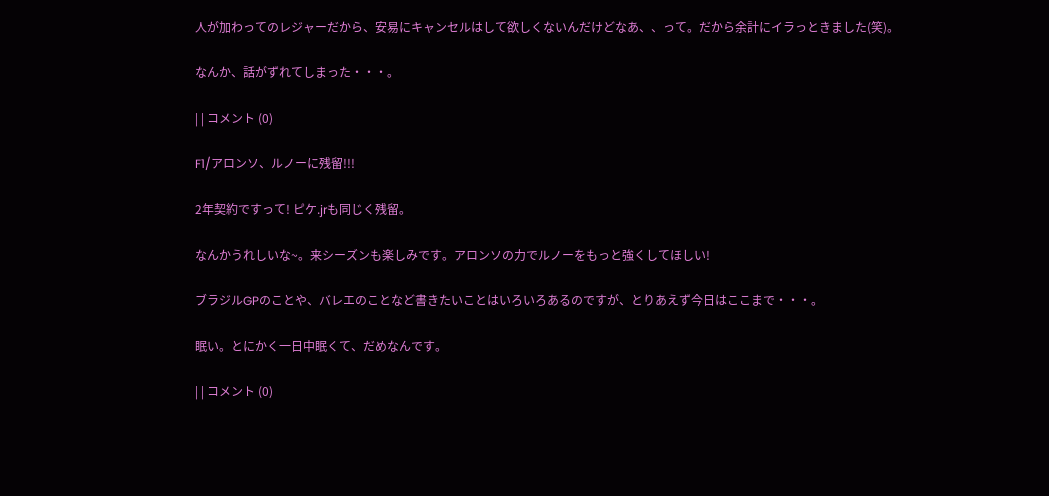人が加わってのレジャーだから、安易にキャンセルはして欲しくないんだけどなあ、、って。だから余計にイラっときました(笑)。

なんか、話がずれてしまった・・・。

| | コメント (0)

F1/アロンソ、ルノーに残留!!!

2年契約ですって! ピケ.jrも同じく残留。

なんかうれしいな~。来シーズンも楽しみです。アロンソの力でルノーをもっと強くしてほしい!

ブラジルGPのことや、バレエのことなど書きたいことはいろいろあるのですが、とりあえず今日はここまで・・・。

眠い。とにかく一日中眠くて、だめなんです。

| | コメント (0)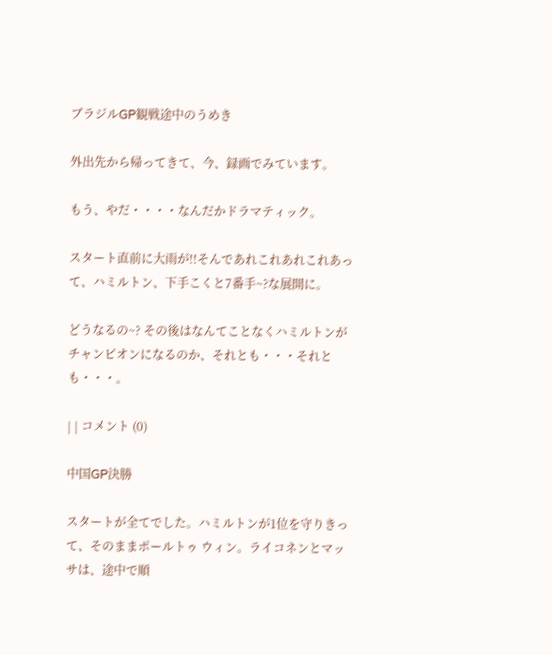ブラジルGP観戦途中のうめき

外出先から帰ってきて、今、録画でみています。

もう、やだ・・・・なんだかドラマティック。

スタート直前に大雨が!!そんであれこれあれこれあって、ハミルトン、下手こくと7番手~?な展開に。

どうなるの~? その後はなんてことなくハミルトンがチャンピオンになるのか、それとも・・・それとも・・・。

| | コメント (0)

中国GP決勝

スタートが全てでした。ハミルトンが1位を守りきって、そのままポールトゥ ウィン。ライコネンとマッサは、途中で順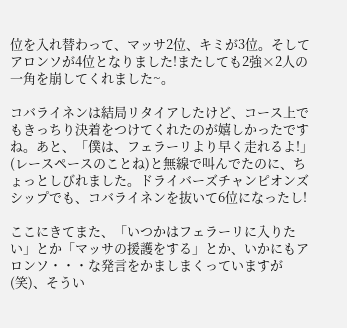位を入れ替わって、マッサ2位、キミが3位。そしてアロンソが4位となりました!またしても2強×2人の一角を崩してくれました~。

コバライネンは結局リタイアしたけど、コース上でもきっちり決着をつけてくれたのが嬉しかったですね。あと、「僕は、フェラーリより早く走れるよ!」(レースペースのことね)と無線で叫んでたのに、ちょっとしびれました。ドライバーズチャンピオンズシップでも、コバライネンを抜いて6位になったし!

ここにきてまた、「いつかはフェラーリに入りたい」とか「マッサの援護をする」とか、いかにもアロンソ・・・な発言をかましまくっていますが(笑)、そうい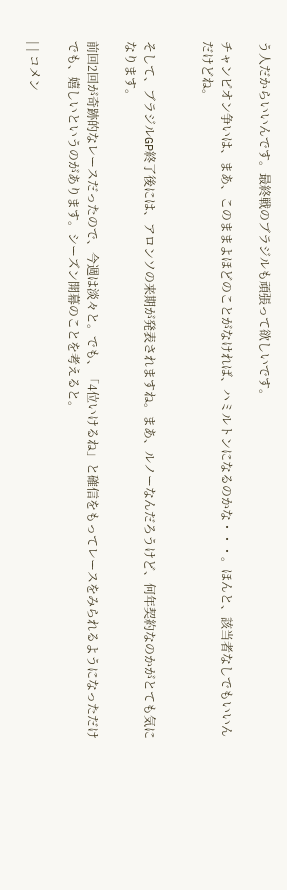う人だからいいんです。最終戦のブラジルも頑張って欲しいです。

チャンピオン争いは、まあ、このままよほどのことがなければ、ハミルトンになるのかな・・・。ほんと、該当者なしでもいいんだけどね。


そして、ブラジルGP終了後には、アロンソの来期が発表されますね。まあ、ルノーなんだろうけど、何年契約なのかがとても気になります。

前回2回が奇跡的なレースだったので、今週は淡々と。でも、「4位いけるね」と確信をもってレースをみられるようになっただけでも、嬉しいというのがあります。シーズン開幕のことを考えると。

| | コメン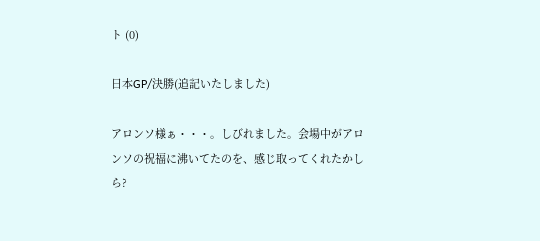ト (0)

日本GP/決勝(追記いたしました)

アロンソ様ぁ・・・。しびれました。会場中がアロンソの祝福に沸いてたのを、感じ取ってくれたかしら?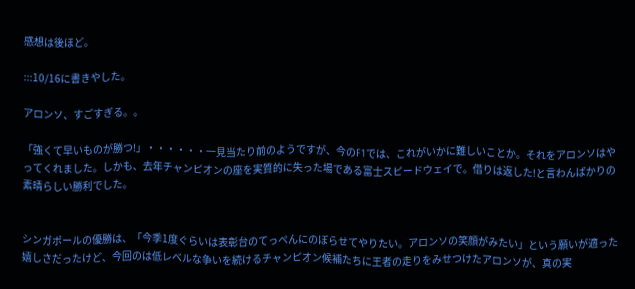感想は後ほど。

:::10/16に書きやした。

アロンソ、すごすぎる。。

「強くて早いものが勝つ!」・・・・・・一見当たり前のようですが、今のF1では、これがいかに難しいことか。それをアロンソはやってくれました。しかも、去年チャンピオンの座を実質的に失った場である富士スピードウェイで。借りは返した!と言わんばかりの素晴らしい勝利でした。


シンガポールの優勝は、「今季1度ぐらいは表彰台のてっぺんにのぼらせてやりたい。アロンソの笑顔がみたい」という願いが適った嬉しさだったけど、今回のは低レベルな争いを続けるチャンピオン候補たちに王者の走りをみせつけたアロンソが、真の実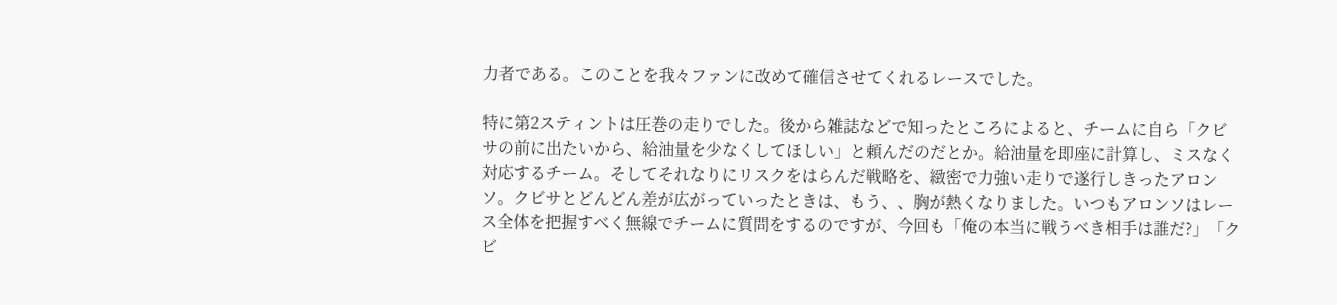力者である。このことを我々ファンに改めて確信させてくれるレースでした。

特に第2スティントは圧巻の走りでした。後から雑誌などで知ったところによると、チームに自ら「クビサの前に出たいから、給油量を少なくしてほしい」と頼んだのだとか。給油量を即座に計算し、ミスなく対応するチーム。そしてそれなりにリスクをはらんだ戦略を、緻密で力強い走りで遂行しきったアロンソ。クビサとどんどん差が広がっていったときは、もう、、胸が熱くなりました。いつもアロンソはレース全体を把握すべく無線でチームに質問をするのですが、今回も「俺の本当に戦うべき相手は誰だ?」「クビ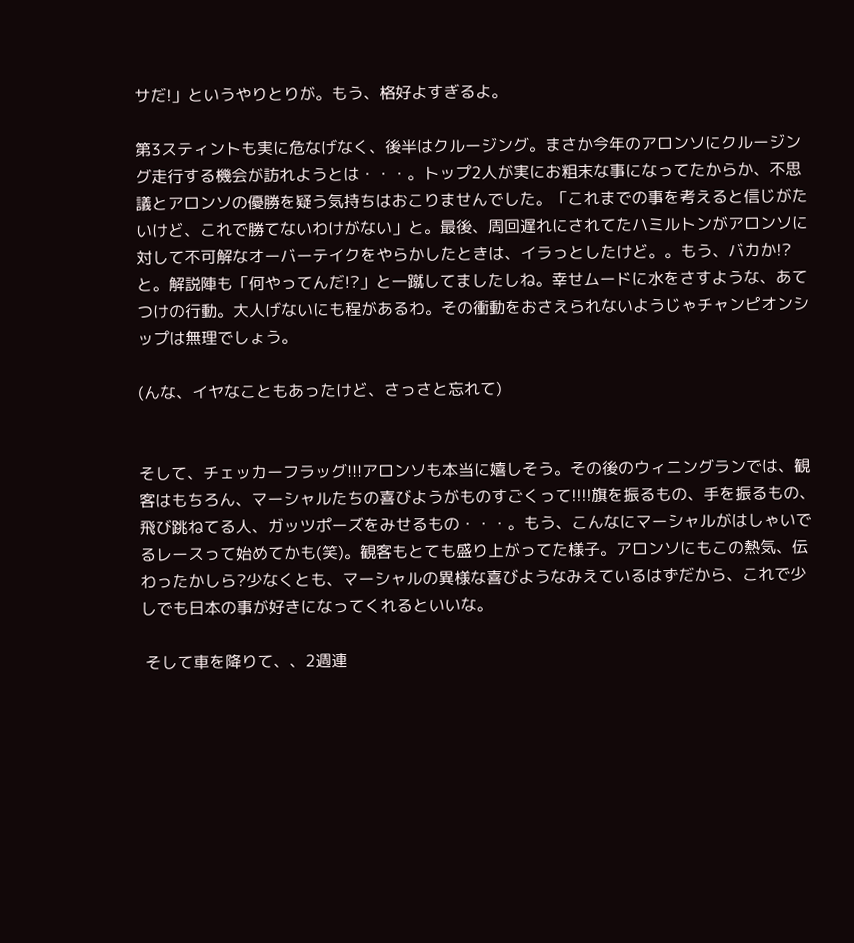サだ!」というやりとりが。もう、格好よすぎるよ。

第3スティントも実に危なげなく、後半はクルージング。まさか今年のアロンソにクルージング走行する機会が訪れようとは・・・。トップ2人が実にお粗末な事になってたからか、不思議とアロンソの優勝を疑う気持ちはおこりませんでした。「これまでの事を考えると信じがたいけど、これで勝てないわけがない」と。最後、周回遅れにされてたハミルトンがアロンソに対して不可解なオーバーテイクをやらかしたときは、イラっとしたけど。。もう、バカか!?と。解説陣も「何やってんだ!?」と一蹴してましたしね。幸せムードに水をさすような、あてつけの行動。大人げないにも程があるわ。その衝動をおさえられないようじゃチャンピオンシップは無理でしょう。

(んな、イヤなこともあったけど、さっさと忘れて)


そして、チェッカーフラッグ!!!アロンソも本当に嬉しそう。その後のウィニングランでは、観客はもちろん、マーシャルたちの喜びようがものすごくって!!!!旗を振るもの、手を振るもの、飛び跳ねてる人、ガッツポーズをみせるもの・・・。もう、こんなにマーシャルがはしゃいでるレースって始めてかも(笑)。観客もとても盛り上がってた様子。アロンソにもこの熱気、伝わったかしら?少なくとも、マーシャルの異様な喜びようなみえているはずだから、これで少しでも日本の事が好きになってくれるといいな。

 そして車を降りて、、2週連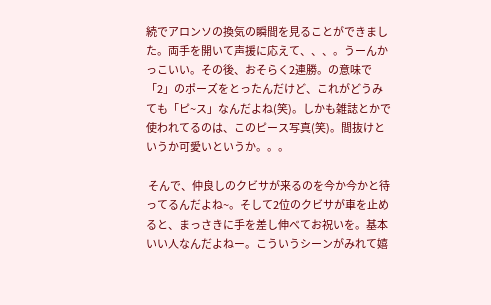続でアロンソの換気の瞬間を見ることができました。両手を開いて声援に応えて、、、。うーんかっこいい。その後、おそらく2連勝。の意味で「2」のポーズをとったんだけど、これがどうみても「ピ~ス」なんだよね(笑)。しかも雑誌とかで使われてるのは、このピース写真(笑)。間抜けというか可愛いというか。。。

 そんで、仲良しのクビサが来るのを今か今かと待ってるんだよね~。そして2位のクビサが車を止めると、まっさきに手を差し伸べてお祝いを。基本いい人なんだよねー。こういうシーンがみれて嬉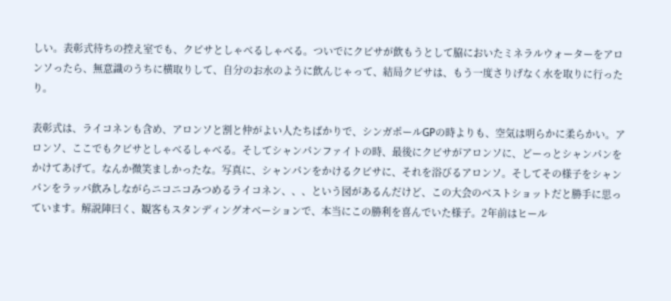しい。表彰式待ちの控え室でも、クビサとしゃべるしゃべる。ついでにクビサが飲もうとして脇においたミネラルウォーターをアロンソったら、無意識のうちに横取りして、自分のお水のように飲んじゃって、結局クビサは、もう一度さりげなく水を取りに行ったり。

表彰式は、ライコネンも含め、アロンソと割と仲がよい人たちばかりで、シンガポールGPの時よりも、空気は明らかに柔らかい。アロンソ、ここでもクビサとしゃべるしゃべる。そしてシャンパンファイトの時、最後にクビサがアロンソに、どーっとシャンパンをかけてあげて。なんか微笑ましかったな。写真に、シャンパンをかけるクビサに、それを浴びるアロンソ。そしてその様子をシャンパンをラッパ飲みしながらニコニコみつめるライコネン、、、という図があるんだけど、この大会のベストショットだと勝手に思っています。解説陣曰く、観客もスタンディングオベーションで、本当にこの勝利を喜んでいた様子。2年前はヒール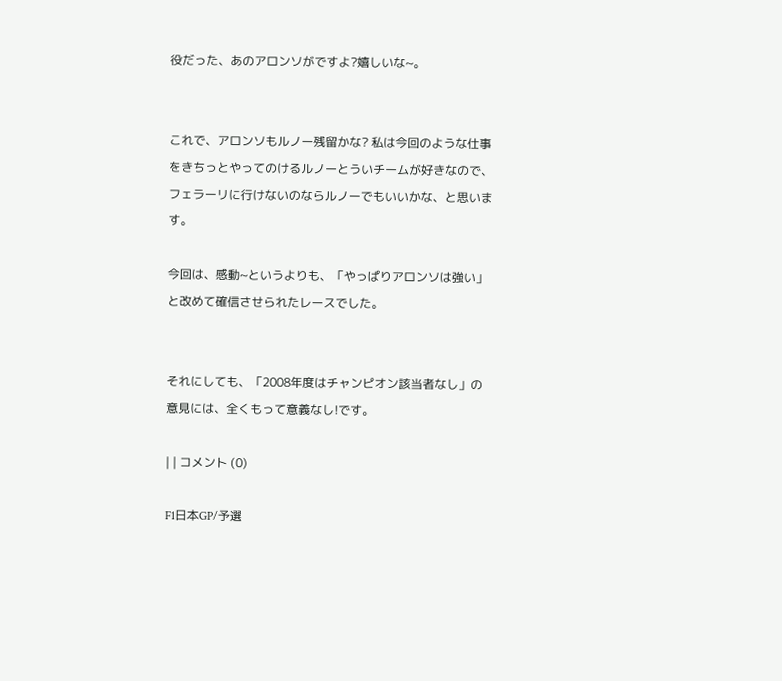役だった、あのアロンソがですよ?嬉しいな~。


これで、アロンソもルノー残留かな? 私は今回のような仕事をきちっとやってのけるルノーとういチームが好きなので、フェラーリに行けないのならルノーでもいいかな、と思います。

今回は、感動~というよりも、「やっぱりアロンソは強い」と改めて確信させられたレースでした。


それにしても、「2008年度はチャンピオン該当者なし」の意見には、全くもって意義なし!です。

| | コメント (0)

F1日本GP/予選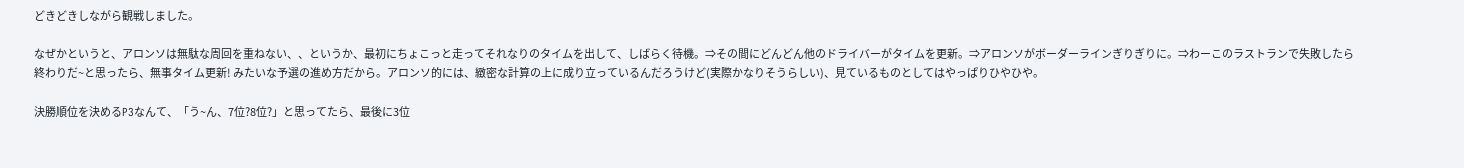どきどきしながら観戦しました。

なぜかというと、アロンソは無駄な周回を重ねない、、というか、最初にちょこっと走ってそれなりのタイムを出して、しばらく待機。⇒その間にどんどん他のドライバーがタイムを更新。⇒アロンソがボーダーラインぎりぎりに。⇒わーこのラストランで失敗したら終わりだ~と思ったら、無事タイム更新! みたいな予選の進め方だから。アロンソ的には、緻密な計算の上に成り立っているんだろうけど(実際かなりそうらしい)、見ているものとしてはやっぱりひやひや。

決勝順位を決めるP3なんて、「う~ん、7位?8位?」と思ってたら、最後に3位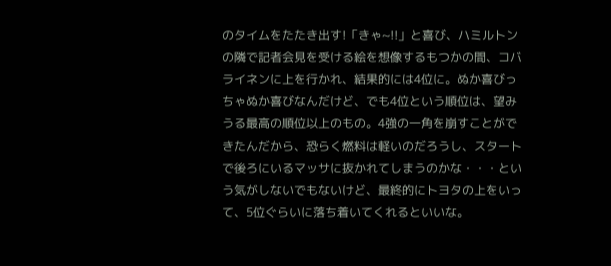のタイムをたたき出す!「きゃ~!!」と喜び、ハミルトンの隣で記者会見を受ける絵を想像するもつかの間、コバライネンに上を行かれ、結果的には4位に。ぬか喜びっちゃぬか喜びなんだけど、でも4位という順位は、望みうる最高の順位以上のもの。4強の一角を崩すことができたんだから、恐らく燃料は軽いのだろうし、スタートで後ろにいるマッサに抜かれてしまうのかな・・・という気がしないでもないけど、最終的にトヨタの上をいって、5位ぐらいに落ち着いてくれるといいな。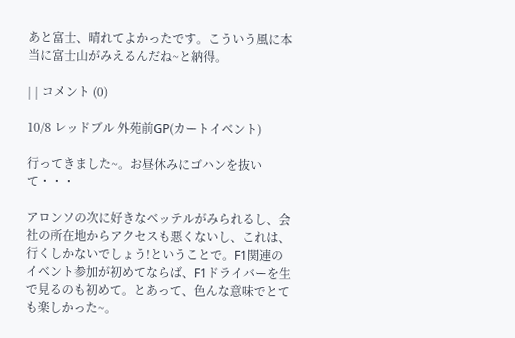あと富士、晴れてよかったです。こういう風に本当に富士山がみえるんだね~と納得。

| | コメント (0)

10/8 レッドブル 外苑前GP(カートイベント)

行ってきました~。お昼休みにゴハンを抜いて・・・

アロンソの次に好きなベッテルがみられるし、会社の所在地からアクセスも悪くないし、これは、行くしかないでしょう!ということで。F1関連のイベント参加が初めてならば、F1ドライバーを生で見るのも初めて。とあって、色んな意味でとても楽しかった~。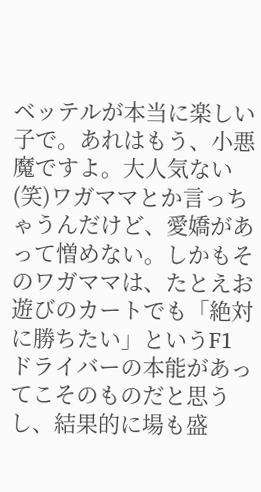ベッテルが本当に楽しい子で。あれはもう、小悪魔ですよ。大人気ない(笑)ワガママとか言っちゃうんだけど、愛嬌があって憎めない。しかもそのワガママは、たとえお遊びのカートでも「絶対に勝ちたい」というF1ドライバーの本能があってこそのものだと思うし、結果的に場も盛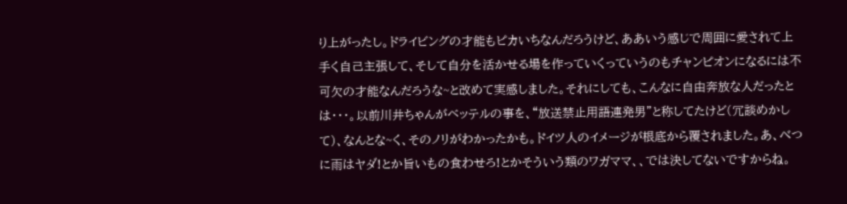り上がったし。ドライビングの才能もピカいちなんだろうけど、ああいう感じで周囲に愛されて上手く自己主張して、そして自分を活かせる場を作っていくっていうのもチャンピオンになるには不可欠の才能なんだろうな~と改めて実感しました。それにしても、こんなに自由奔放な人だったとは・・・。以前川井ちゃんがベッテルの事を、“放送禁止用語連発男”と称してたけど(冗談めかして)、なんとな~く、そのノリがわかったかも。ドイツ人のイメージが根底から覆されました。あ、べつに雨はヤダ!とか旨いもの食わせろ!とかそういう類のワガママ、、では決してないですからね。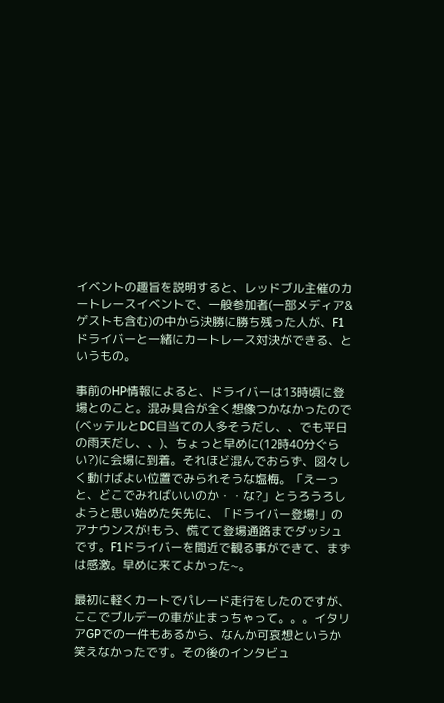イベントの趣旨を説明すると、レッドブル主催のカートレースイベントで、一般参加者(一部メディア&ゲストも含む)の中から決勝に勝ち残った人が、F1ドライバーと一緒にカートレース対決ができる、というもの。

事前のHP情報によると、ドライバーは13時頃に登場とのこと。混み具合が全く想像つかなかったので(ベッテルとDC目当ての人多そうだし、、でも平日の雨天だし、、)、ちょっと早めに(12時40分ぐらい?)に会場に到着。それほど混んでおらず、図々しく動けばよい位置でみられそうな塩梅。「えーっと、どこでみればいいのか・・な?」とうろうろしようと思い始めた矢先に、「ドライバー登場!」のアナウンスが!もう、慌てて登場通路までダッシュです。F1ドライバーを間近で観る事ができて、まずは感激。早めに来てよかった~。

最初に軽くカートでパレード走行をしたのですが、ここでブルデーの車が止まっちゃって。。。イタリアGPでの一件もあるから、なんか可哀想というか笑えなかったです。その後のインタビュ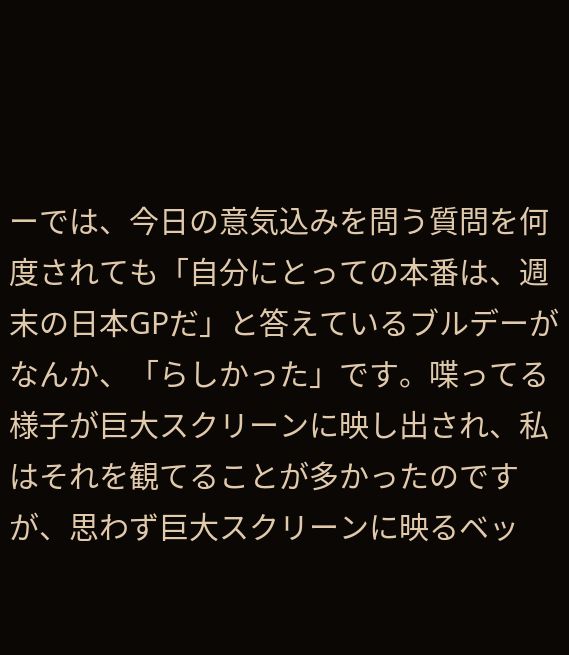ーでは、今日の意気込みを問う質問を何度されても「自分にとっての本番は、週末の日本GPだ」と答えているブルデーがなんか、「らしかった」です。喋ってる様子が巨大スクリーンに映し出され、私はそれを観てることが多かったのですが、思わず巨大スクリーンに映るベッ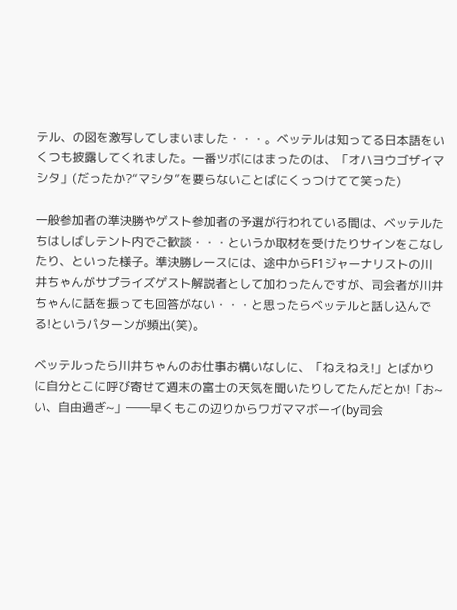テル、の図を激写してしまいました・・・。ベッテルは知ってる日本語をいくつも披露してくれました。一番ツボにはまったのは、「オハヨウゴザイマシタ」(だったか?“マシタ”を要らないことばにくっつけてて笑った)

一般参加者の準決勝やゲスト参加者の予選が行われている間は、ベッテルたちはしばしテント内でご歓談・・・というか取材を受けたりサインをこなしたり、といった様子。準決勝レースには、途中からF1ジャーナリストの川井ちゃんがサプライズゲスト解説者として加わったんですが、司会者が川井ちゃんに話を振っても回答がない・・・と思ったらベッテルと話し込んでる!というパターンが頻出(笑)。

ベッテルったら川井ちゃんのお仕事お構いなしに、「ねえねえ!」とばかりに自分とこに呼び寄せて週末の富士の天気を聞いたりしてたんだとか!「お~い、自由過ぎ~」――早くもこの辺りからワガママボーイ(by司会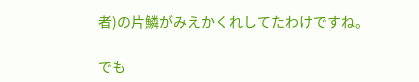者)の片鱗がみえかくれしてたわけですね。

でも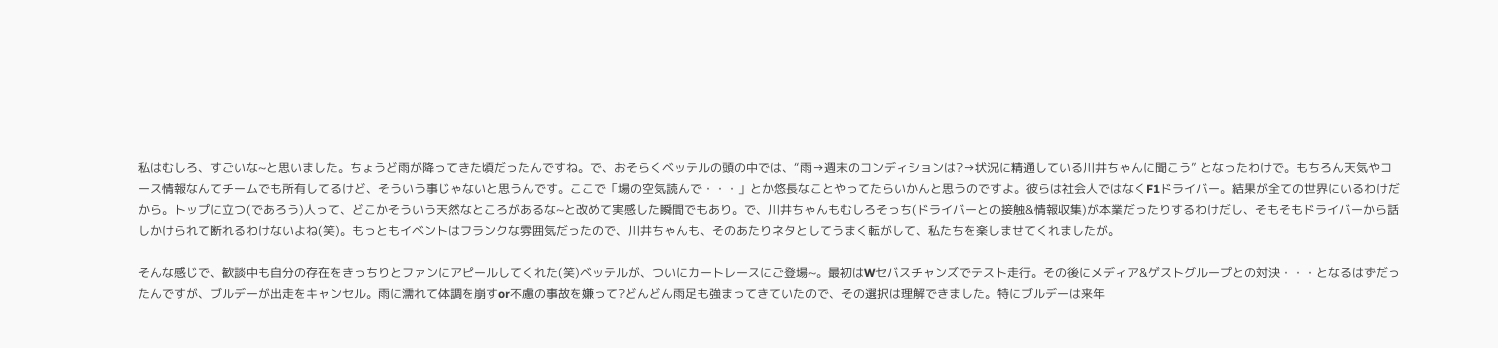私はむしろ、すごいな~と思いました。ちょうど雨が降ってきた頃だったんですね。で、おそらくベッテルの頭の中では、“雨→週末のコンディションは?→状況に精通している川井ちゃんに聞こう” となったわけで。もちろん天気やコース情報なんてチームでも所有してるけど、そういう事じゃないと思うんです。ここで「場の空気読んで・・・」とか悠長なことやってたらいかんと思うのですよ。彼らは社会人ではなくF1ドライバー。結果が全ての世界にいるわけだから。トップに立つ(であろう)人って、どこかそういう天然なところがあるな~と改めて実感した瞬間でもあり。で、川井ちゃんもむしろそっち(ドライバーとの接触&情報収集)が本業だったりするわけだし、そもそもドライバーから話しかけられて断れるわけないよね(笑)。もっともイベントはフランクな雰囲気だったので、川井ちゃんも、そのあたりネタとしてうまく転がして、私たちを楽しませてくれましたが。

そんな感じで、歓談中も自分の存在をきっちりとファンにアピールしてくれた(笑)ベッテルが、ついにカートレースにご登場~。最初はWセバスチャンズでテスト走行。その後にメディア&ゲストグループとの対決・・・となるはずだったんですが、ブルデーが出走をキャンセル。雨に濡れて体調を崩すor不慮の事故を嫌って?どんどん雨足も強まってきていたので、その選択は理解できました。特にブルデーは来年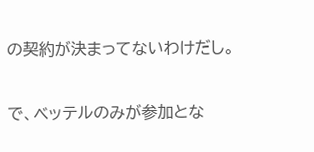の契約が決まってないわけだし。

で、ベッテルのみが参加とな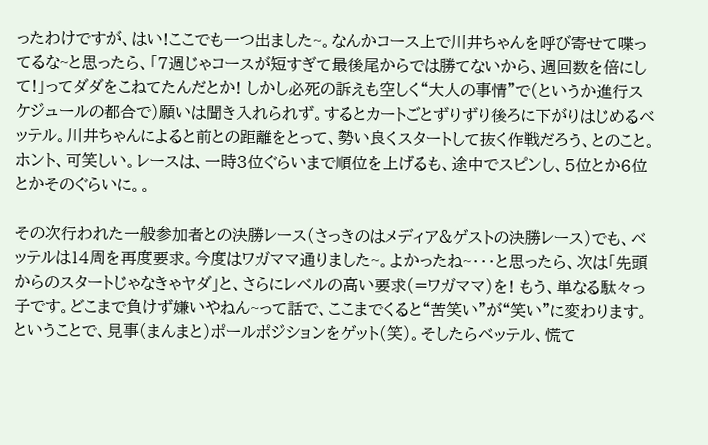ったわけですが、はい!ここでも一つ出ました~。なんかコース上で川井ちゃんを呼び寄せて喋ってるな~と思ったら、「7週じゃコースが短すぎて最後尾からでは勝てないから、週回数を倍にして!」ってダダをこねてたんだとか! しかし必死の訴えも空しく“大人の事情”で(というか進行スケジュールの都合で)願いは聞き入れられず。するとカートごとずりずり後ろに下がりはじめるベッテル。川井ちゃんによると前との距離をとって、勢い良くスタートして抜く作戦だろう、とのこと。ホント、可笑しい。レースは、一時3位ぐらいまで順位を上げるも、途中でスピンし、5位とか6位とかそのぐらいに。。

その次行われた一般参加者との決勝レース(さっきのはメディア&ゲストの決勝レース)でも、ベッテルは14周を再度要求。今度はワガママ通りました~。よかったね~・・・と思ったら、次は「先頭からのスタートじゃなきゃヤダ」と、さらにレベルの高い要求(=ワガママ)を! もう、単なる駄々っ子です。どこまで負けず嫌いやねん~って話で、ここまでくると“苦笑い”が“笑い”に変わります。ということで、見事(まんまと)ポールポジションをゲット(笑)。そしたらベッテル、慌て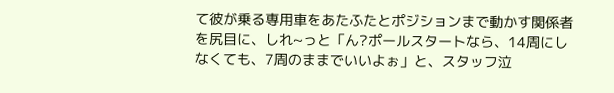て彼が乗る専用車をあたふたとポジションまで動かす関係者を尻目に、しれ~っと「ん?ポールスタートなら、14周にしなくても、7周のままでいいよぉ」と、スタッフ泣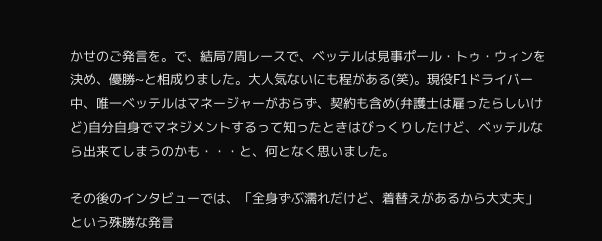かせのご発言を。で、結局7周レースで、ベッテルは見事ポール・トゥ・ウィンを決め、優勝~と相成りました。大人気ないにも程がある(笑)。現役F1ドライバー中、唯一ベッテルはマネージャーがおらず、契約も含め(弁護士は雇ったらしいけど)自分自身でマネジメントするって知ったときはびっくりしたけど、ベッテルなら出来てしまうのかも・・・と、何となく思いました。

その後のインタビューでは、「全身ずぶ濡れだけど、着替えがあるから大丈夫」という殊勝な発言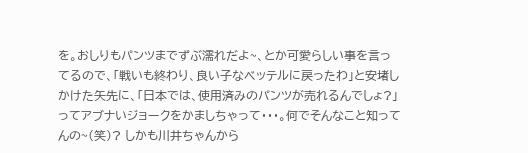を。おしりもパンツまでずぶ濡れだよ~、とか可愛らしい事を言ってるので、「戦いも終わり、良い子なベッテルに戻ったわ」と安堵しかけた矢先に、「日本では、使用済みのパンツが売れるんでしょ?」ってアブナいジョークをかましちゃって・・・。何でそんなこと知ってんの~(笑)? しかも川井ちゃんから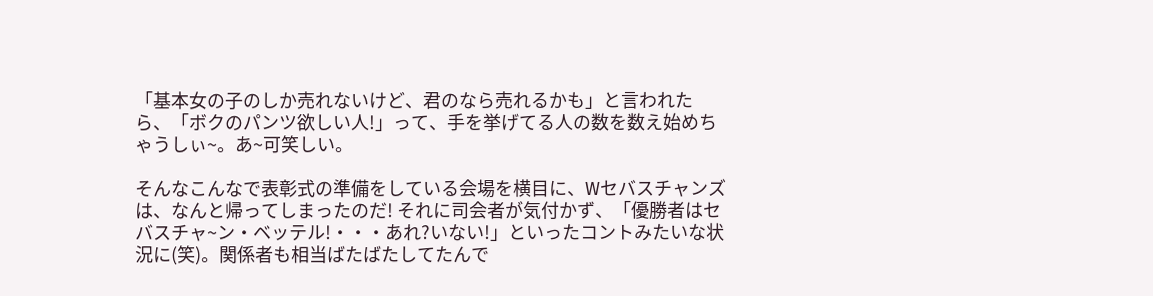「基本女の子のしか売れないけど、君のなら売れるかも」と言われたら、「ボクのパンツ欲しい人!」って、手を挙げてる人の数を数え始めちゃうしぃ~。あ~可笑しい。

そんなこんなで表彰式の準備をしている会場を横目に、Wセバスチャンズは、なんと帰ってしまったのだ! それに司会者が気付かず、「優勝者はセバスチャ~ン・ベッテル!・・・あれ?いない!」といったコントみたいな状況に(笑)。関係者も相当ばたばたしてたんで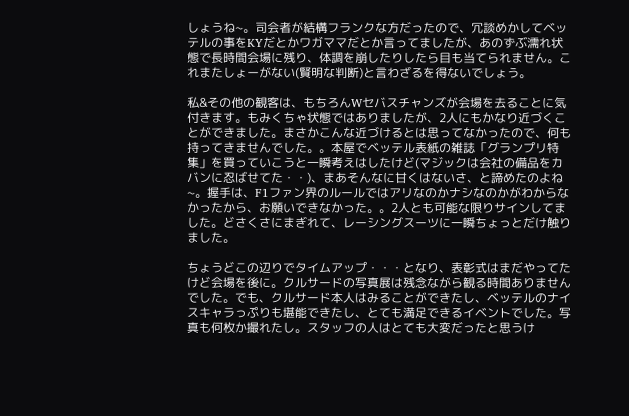しょうね~。司会者が結構フランクな方だったので、冗談めかしてベッテルの事をKYだとかワガママだとか言ってましたが、あのずぶ濡れ状態で長時間会場に残り、体調を崩したりしたら目も当てられません。これまたしょーがない(賢明な判断)と言わざるを得ないでしょう。

私&その他の観客は、もちろんWセバスチャンズが会場を去ることに気付きます。もみくちゃ状態ではありましたが、2人にもかなり近づくことができました。まさかこんな近づけるとは思ってなかったので、何も持ってきませんでした。。本屋でベッテル表紙の雑誌「グランプリ特集」を買っていこうと一瞬考えはしたけど(マジックは会社の備品をカバンに忍ばせてた・・)、まあそんなに甘くはないさ、と諦めたのよね~。握手は、F1ファン界のルールではアリなのかナシなのかがわからなかったから、お願いできなかった。。2人とも可能な限りサインしてました。どさくさにまぎれて、レーシングスーツに一瞬ちょっとだけ触りました。

ちょうどこの辺りでタイムアップ・・・となり、表彰式はまだやってたけど会場を後に。クルサードの写真展は残念ながら観る時間ありませんでした。でも、クルサード本人はみることができたし、ベッテルのナイスキャラっぷりも堪能できたし、とても満足できるイベントでした。写真も何枚か撮れたし。スタッフの人はとても大変だったと思うけ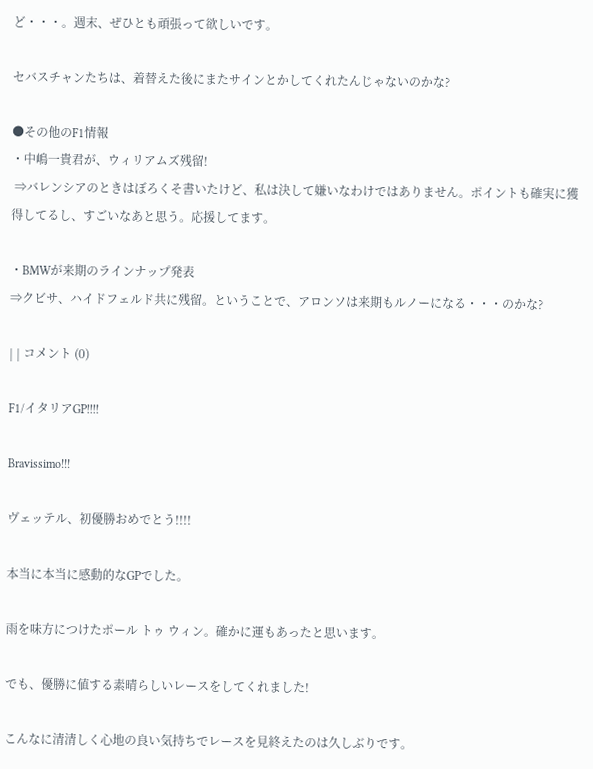ど・・・。週末、ぜひとも頑張って欲しいです。

セバスチャンたちは、着替えた後にまたサインとかしてくれたんじゃないのかな?

●その他のF1情報
・中嶋一貴君が、ウィリアムズ残留!
 ⇒バレンシアのときはぼろくそ書いたけど、私は決して嫌いなわけではありません。ポイントも確実に獲得してるし、すごいなあと思う。応援してます。

・BMWが来期のラインナップ発表
⇒クビサ、ハイドフェルド共に残留。ということで、アロンソは来期もルノーになる・・・のかな?

| | コメント (0)

F1/イタリアGP!!!!

Bravissimo!!!

ヴェッテル、初優勝おめでとう!!!!

本当に本当に感動的なGPでした。

雨を味方につけたポール トゥ ウィン。確かに運もあったと思います。

でも、優勝に値する素晴らしいレースをしてくれました!

こんなに清清しく心地の良い気持ちでレースを見終えたのは久しぶりです。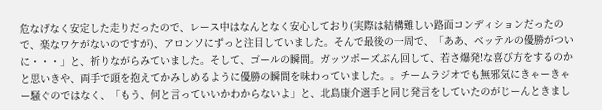危なげなく安定した走りだったので、レース中はなんとなく安心しており(実際は結構難しい路面コンディションだったので、楽なワケがないのですが)、アロンソにずっと注目していました。そんで最後の一周で、「ああ、ベッテルの優勝がついに・・・」と、祈りながらみていました。そして、ゴールの瞬間。ガッツポーズぶん回して、若さ爆発!な喜び方をするのかと思いきや、両手で頭を抱えてかみしめるように優勝の瞬間を味わっていました。。チームラジオでも無邪気にきゃーきゃー騒ぐのではなく、「もう、何と言っていいかわからないよ」と、北島康介選手と同じ発言をしていたのがじーんときまし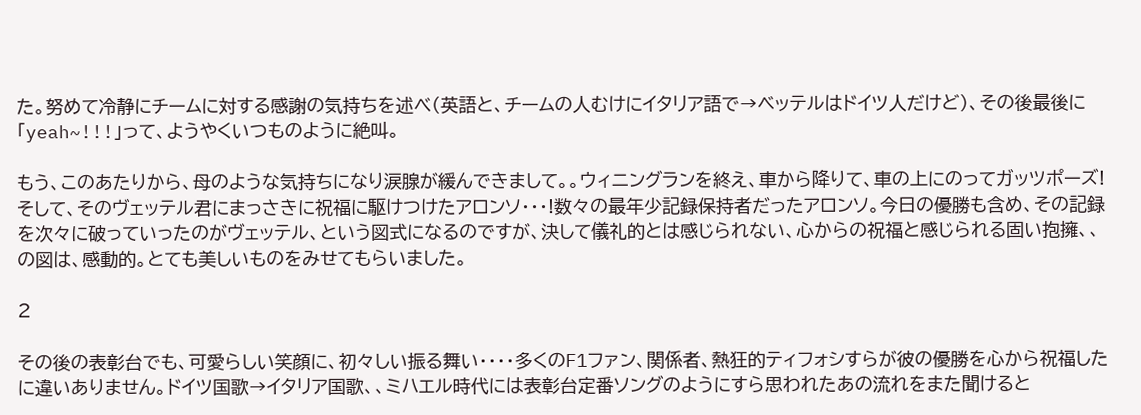た。努めて冷静にチームに対する感謝の気持ちを述べ(英語と、チームの人むけにイタリア語で→ベッテルはドイツ人だけど)、その後最後に「yeah~!!!」って、ようやくいつものように絶叫。

もう、このあたりから、母のような気持ちになり涙腺が緩んできまして。。ウィニングランを終え、車から降りて、車の上にのってガッツポーズ! そして、そのヴェッテル君にまっさきに祝福に駆けつけたアロンソ・・・!数々の最年少記録保持者だったアロンソ。今日の優勝も含め、その記録を次々に破っていったのがヴェッテル、という図式になるのですが、決して儀礼的とは感じられない、心からの祝福と感じられる固い抱擁、、の図は、感動的。とても美しいものをみせてもらいました。

2

その後の表彰台でも、可愛らしい笑顔に、初々しい振る舞い・・・・多くのF1ファン、関係者、熱狂的ティフォシすらが彼の優勝を心から祝福したに違いありません。ドイツ国歌→イタリア国歌、、ミハエル時代には表彰台定番ソングのようにすら思われたあの流れをまた聞けると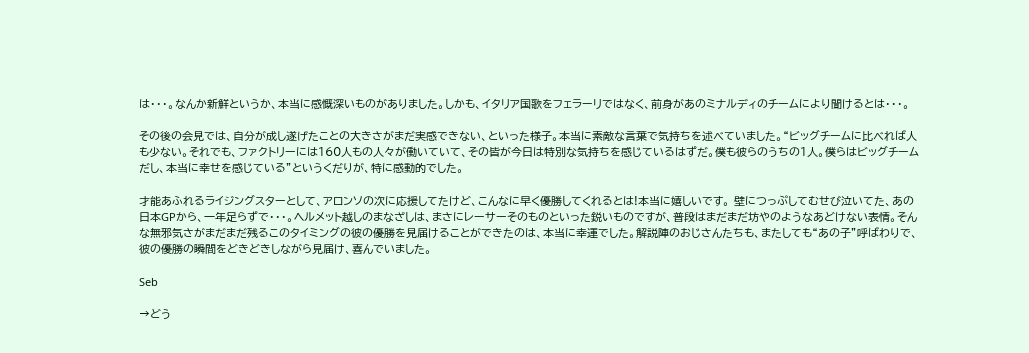は・・・。なんか新鮮というか、本当に感慨深いものがありました。しかも、イタリア国歌をフェラーリではなく、前身があのミナルディのチームにより聞けるとは・・・。

その後の会見では、自分が成し遂げたことの大きさがまだ実感できない、といった様子。本当に素敵な言葉で気持ちを述べていました。“ビッグチームに比べれば人も少ない。それでも、ファクトリーには160人もの人々が働いていて、その皆が今日は特別な気持ちを感じているはずだ。僕も彼らのうちの1人。僕らはビッグチームだし、本当に幸せを感じている”というくだりが、特に感動的でした。

才能あふれるライジングスターとして、アロンソの次に応援してたけど、こんなに早く優勝してくれるとは!本当に嬉しいです。 壁につっぷしてむせび泣いてた、あの日本GPから、一年足らずで・・・。ヘルメット越しのまなざしは、まさにレーサーそのものといった鋭いものですが、普段はまだまだ坊やのようなあどけない表情。そんな無邪気さがまだまだ残るこのタイミングの彼の優勝を見届けることができたのは、本当に幸運でした。解説陣のおじさんたちも、またしても“あの子”呼ばわりで、彼の優勝の瞬間をどきどきしながら見届け、喜んでいました。

Seb

→どう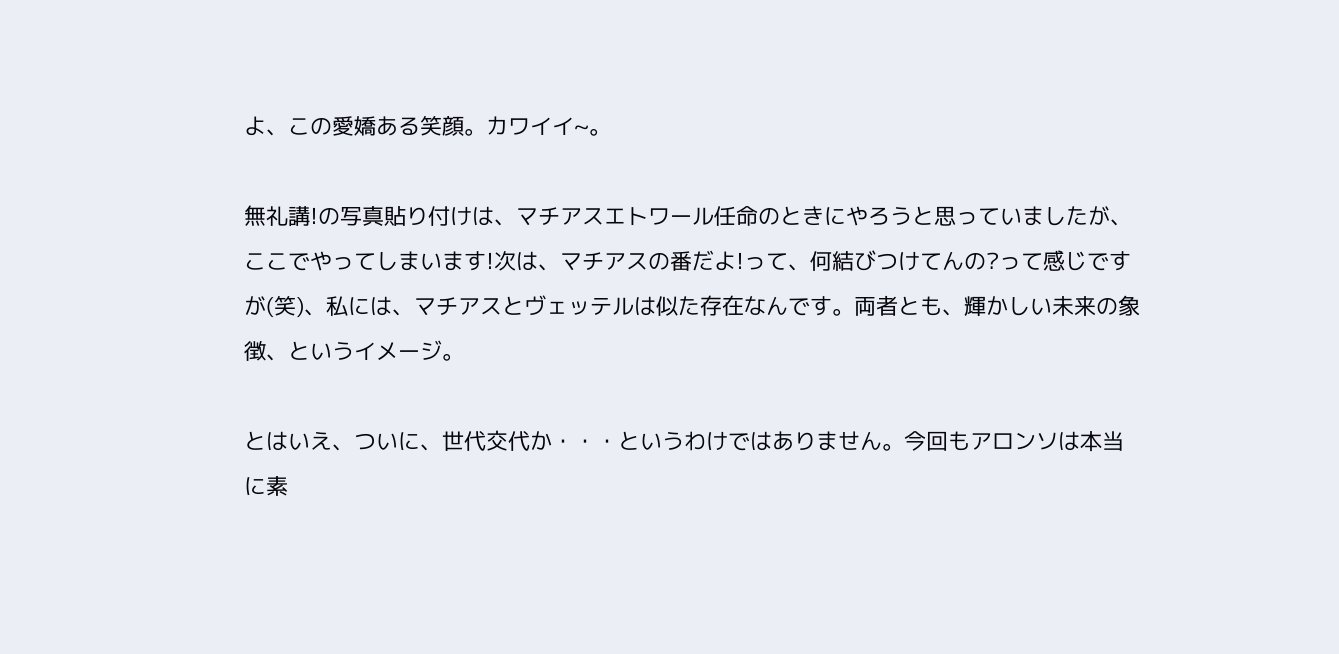よ、この愛嬌ある笑顔。カワイイ~。

無礼講!の写真貼り付けは、マチアスエトワール任命のときにやろうと思っていましたが、ここでやってしまいます!次は、マチアスの番だよ!って、何結びつけてんの?って感じですが(笑)、私には、マチアスとヴェッテルは似た存在なんです。両者とも、輝かしい未来の象徴、というイメージ。

とはいえ、ついに、世代交代か・・・というわけではありません。今回もアロンソは本当に素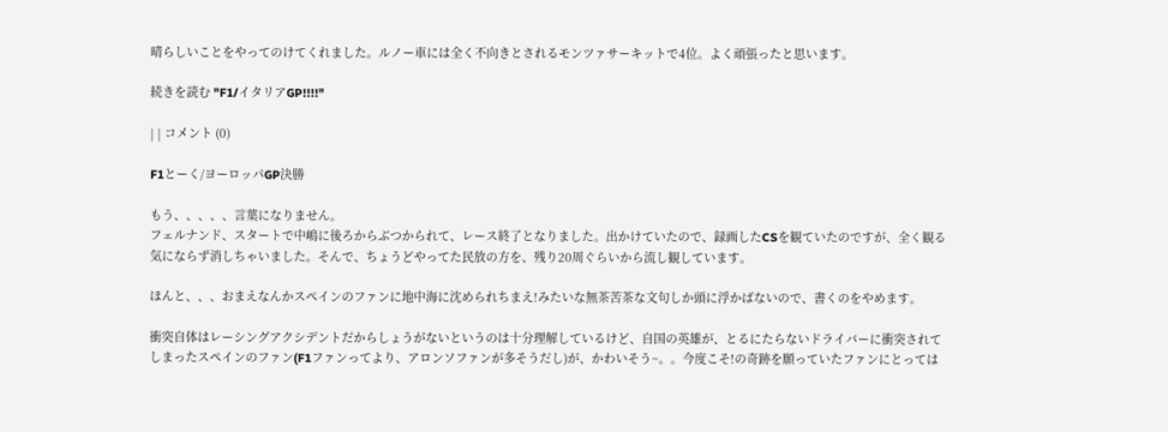晴らしいことをやってのけてくれました。ルノー車には全く不向きとされるモンツァサーキットで4位。よく頑張ったと思います。

続きを読む "F1/イタリアGP!!!!"

| | コメント (0)

F1とーく/ヨーロッパGP決勝

もう、、、、、言葉になりません。
フェルナンド、スタートで中嶋に後ろからぶつかられて、レース終了となりました。出かけていたので、録画したCSを観ていたのですが、全く観る気にならず消しちゃいました。そんで、ちょうどやってた民放の方を、残り20周ぐらいから流し観しています。

ほんと、、、おまえなんかスペインのファンに地中海に沈められちまえ!みたいな無茶苦茶な文句しか頭に浮かばないので、書くのをやめます。

衝突自体はレーシングアクシデントだからしょうがないというのは十分理解しているけど、自国の英雄が、とるにたらないドライバーに衝突されてしまったスペインのファン(F1ファンってより、アロンソファンが多そうだし)が、かわいそう~。。今度こそ!の奇跡を願っていたファンにとっては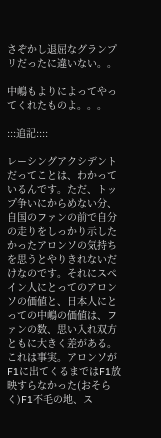さぞかし退屈なグランプリだったに違いない。。

中嶋もよりによってやってくれたものよ。。。

:::追記::::

レーシングアクシデントだってことは、わかっているんです。ただ、トップ争いにからめない分、自国のファンの前で自分の走りをしっかり示したかったアロンソの気持ちを思うとやりきれないだけなのです。それにスペイン人にとってのアロンソの価値と、日本人にとっての中嶋の価値は、ファンの数、思い入れ双方ともに大きく差がある。これは事実。アロンソがF1に出てくるまではF1放映すらなかった(おそらく)F1不毛の地、ス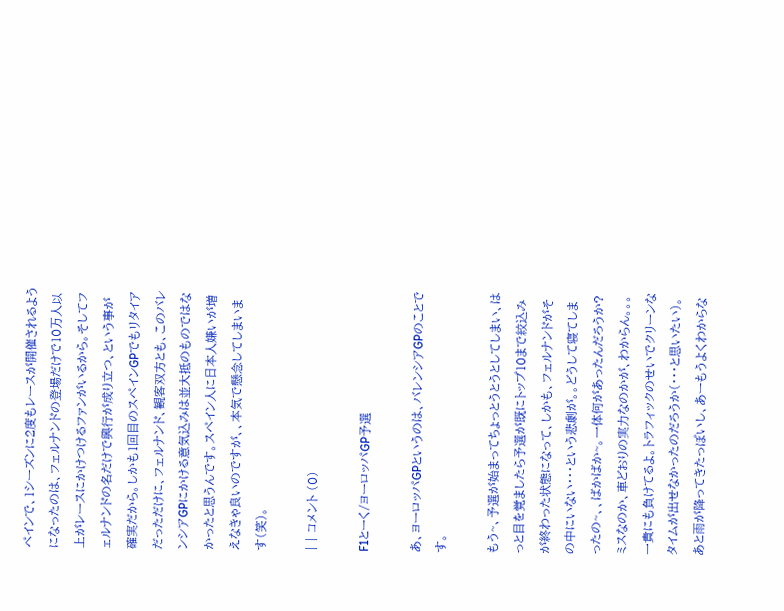ペインで、1シーズンに2度もレースが開催されるようになったのは、フェルナンドの登場だけで10万人以上がレースにかけつけるファンがいるから。そしてフェルナンドの名だけで興行が成り立つ、という事が確実だから。しかも1回目のスペインGPでもリタイアだっただけに、フェルナンド、観客双方とも、このバレンシアGPにかける意気込みは並大抵のものではなかったと思うんです。スペイン人に日本人嫌いが増えなきゃ良いのですが、、本気で懸念してしまいます(笑)。

| | コメント (0)

F1とーく/ヨーロッパGP予選

あ、ヨーロッパGPというのは、バレンシアGPのことです。

もう~、予選が始まってちょっとうとうとしてしまい、はっと目を覚ましたら予選が既にトップ10まで絞込みが終わった状態になって、しかも、フェルナンドがその中にいない・・・という悲劇が。。どうして寝てしまったの~、、ばかばか~。一体何があったんだろうか?ミスなのか、車どおりの実力なのかが、わからん。。。一貴にも負けてるよ。トラフィックのせいでクリーンなタイムが出せなかったのだろうか(・・・と思いたい)。あと雨が降ってきたっぽいし、あーもうよくわからな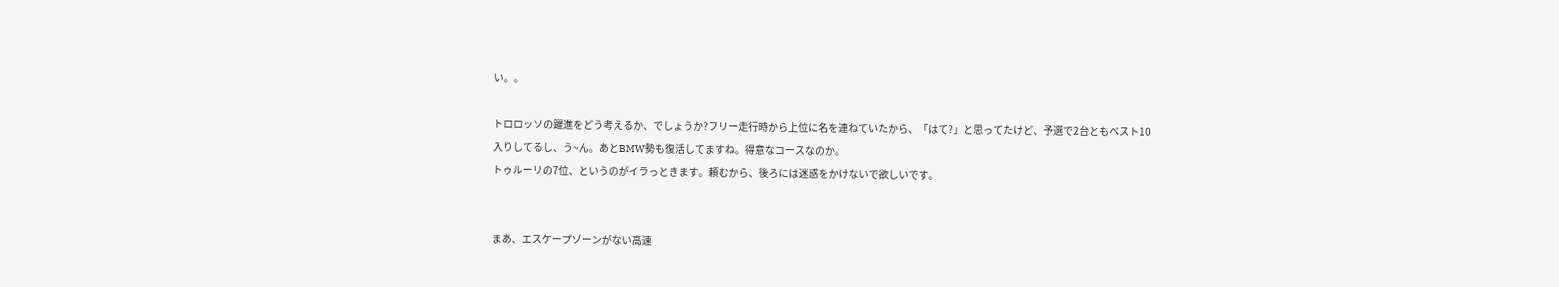い。。

トロロッソの躍進をどう考えるか、でしょうか?フリー走行時から上位に名を連ねていたから、「はて?」と思ってたけど、予選で2台ともベスト10入りしてるし、う~ん。あとBMW勢も復活してますね。得意なコースなのか。
トゥルーリの7位、というのがイラっときます。頼むから、後ろには迷惑をかけないで欲しいです。


まあ、エスケープゾーンがない高速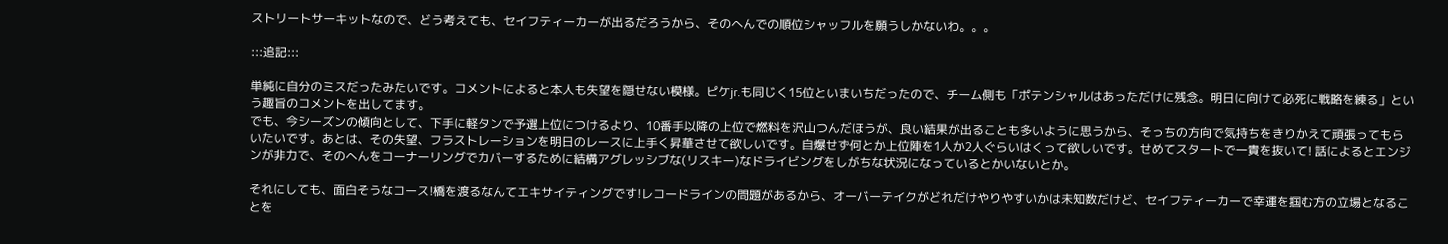ストリートサーキットなので、どう考えても、セイフティーカーが出るだろうから、そのへんでの順位シャッフルを願うしかないわ。。。

:::追記:::

単純に自分のミスだったみたいです。コメントによると本人も失望を隠せない模様。ピケjr.も同じく15位といまいちだったので、チーム側も「ポテンシャルはあっただけに残念。明日に向けて必死に戦略を練る」という趣旨のコメントを出してます。
でも、今シーズンの傾向として、下手に軽タンで予選上位につけるより、10番手以降の上位で燃料を沢山つんだほうが、良い結果が出ることも多いように思うから、そっちの方向で気持ちをきりかえて頑張ってもらいたいです。あとは、その失望、フラストレーションを明日のレースに上手く昇華させて欲しいです。自爆せず何とか上位陣を1人か2人ぐらいはくって欲しいです。せめてスタートで一貴を抜いて! 話によるとエンジンが非力で、そのへんをコーナーリングでカバーするために結構アグレッシブな(リスキー)なドライビングをしがちな状況になっているとかいないとか。

それにしても、面白そうなコース!橋を渡るなんてエキサイティングです!レコードラインの問題があるから、オーバーテイクがどれだけやりやすいかは未知数だけど、セイフティーカーで幸運を掴む方の立場となることを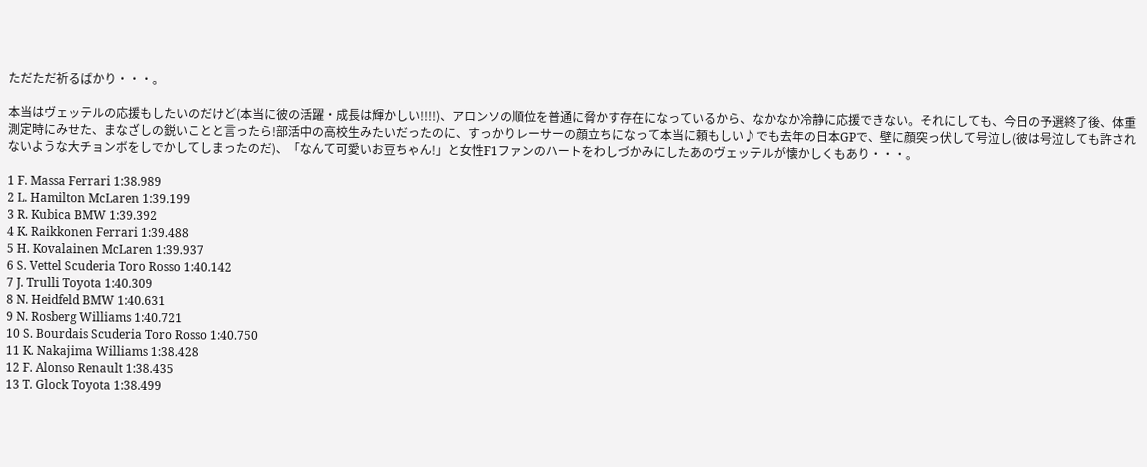ただただ祈るばかり・・・。

本当はヴェッテルの応援もしたいのだけど(本当に彼の活躍・成長は輝かしい!!!!)、アロンソの順位を普通に脅かす存在になっているから、なかなか冷静に応援できない。それにしても、今日の予選終了後、体重測定時にみせた、まなざしの鋭いことと言ったら!部活中の高校生みたいだったのに、すっかりレーサーの顔立ちになって本当に頼もしい♪でも去年の日本GPで、壁に顔突っ伏して号泣し(彼は号泣しても許されないような大チョンボをしでかしてしまったのだ)、「なんて可愛いお豆ちゃん!」と女性F1ファンのハートをわしづかみにしたあのヴェッテルが懐かしくもあり・・・。

1 F. Massa Ferrari 1:38.989
2 L. Hamilton McLaren 1:39.199
3 R. Kubica BMW 1:39.392
4 K. Raikkonen Ferrari 1:39.488
5 H. Kovalainen McLaren 1:39.937
6 S. Vettel Scuderia Toro Rosso 1:40.142
7 J. Trulli Toyota 1:40.309
8 N. Heidfeld BMW 1:40.631
9 N. Rosberg Williams 1:40.721
10 S. Bourdais Scuderia Toro Rosso 1:40.750
11 K. Nakajima Williams 1:38.428
12 F. Alonso Renault 1:38.435
13 T. Glock Toyota 1:38.499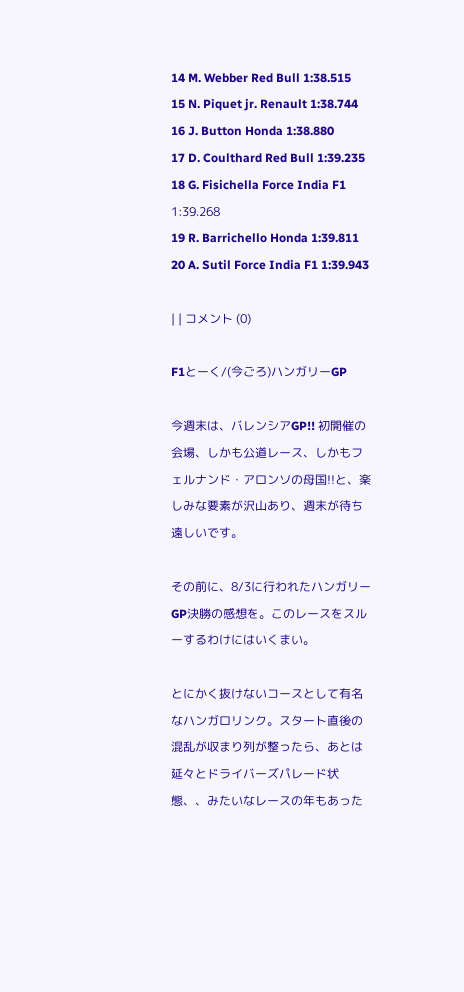14 M. Webber Red Bull 1:38.515
15 N. Piquet jr. Renault 1:38.744
16 J. Button Honda 1:38.880
17 D. Coulthard Red Bull 1:39.235
18 G. Fisichella Force India F1 1:39.268
19 R. Barrichello Honda 1:39.811
20 A. Sutil Force India F1 1:39.943

| | コメント (0)

F1とーく/(今ごろ)ハンガリーGP

今週末は、バレンシアGP!! 初開催の会場、しかも公道レース、しかもフェルナンド・アロンソの母国!!と、楽しみな要素が沢山あり、週末が待ち遠しいです。

その前に、8/3に行われたハンガリーGP決勝の感想を。このレースをスルーするわけにはいくまい。

とにかく抜けないコースとして有名なハンガロリンク。スタート直後の混乱が収まり列が整ったら、あとは延々とドライバーズパレード状態、、みたいなレースの年もあった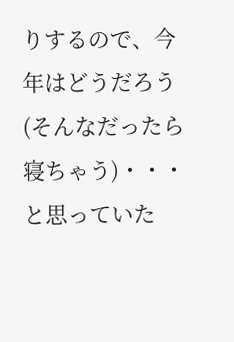りするので、今年はどうだろう(そんなだったら寝ちゃう)・・・と思っていた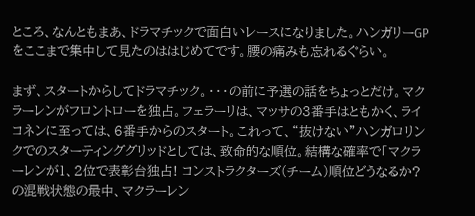ところ、なんともまあ、ドラマチックで面白いレースになりました。ハンガリーGPをここまで集中して見たのははじめてです。腰の痛みも忘れるぐらい。

まず、スタートからしてドラマチック。・・・の前に予選の話をちょっとだけ。マクラーレンがフロントローを独占。フェラーリは、マッサの3番手はともかく、ライコネンに至っては、6番手からのスタート。これって、“抜けない”ハンガロリンクでのスターティンググリッドとしては、致命的な順位。結構な確率で「マクラーレンが1、2位で表彰台独占! コンストラクターズ(チーム)順位どうなるか?の混戦状態の最中、マクラーレン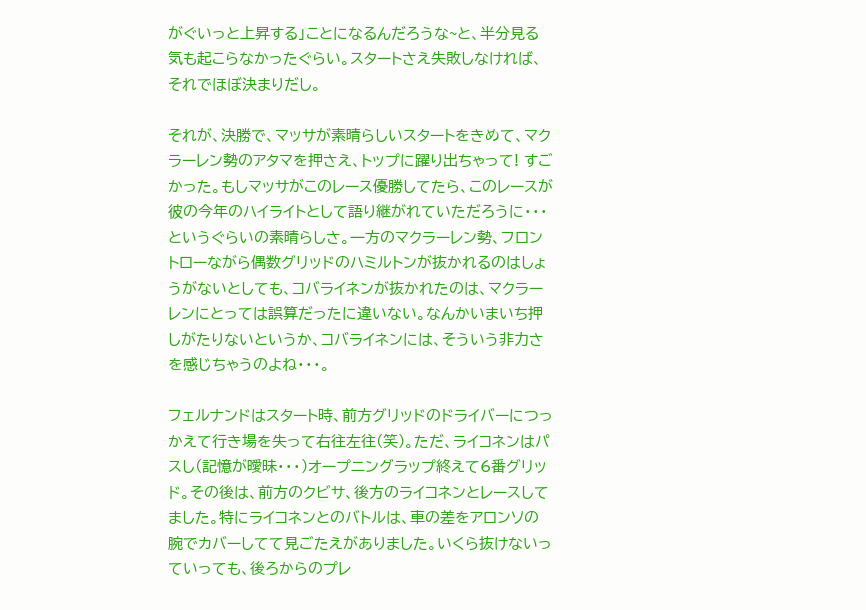がぐいっと上昇する」ことになるんだろうな~と、半分見る気も起こらなかったぐらい。スタートさえ失敗しなければ、それでほぼ決まりだし。

それが、決勝で、マッサが素晴らしいスタートをきめて、マクラーレン勢のアタマを押さえ、トップに躍り出ちゃって! すごかった。もしマッサがこのレース優勝してたら、このレースが彼の今年のハイライトとして語り継がれていただろうに・・・というぐらいの素晴らしさ。一方のマクラーレン勢、フロントローながら偶数グリッドのハミルトンが抜かれるのはしょうがないとしても、コバライネンが抜かれたのは、マクラーレンにとっては誤算だったに違いない。なんかいまいち押しがたりないというか、コバライネンには、そういう非力さを感じちゃうのよね・・・。

フェルナンドはスタート時、前方グリッドのドライバーにつっかえて行き場を失って右往左往(笑)。ただ、ライコネンはパスし(記憶が曖昧・・・)オープニングラップ終えて6番グリッド。その後は、前方のクビサ、後方のライコネンとレースしてました。特にライコネンとのバトルは、車の差をアロンソの腕でカバーしてて見ごたえがありました。いくら抜けないっていっても、後ろからのプレ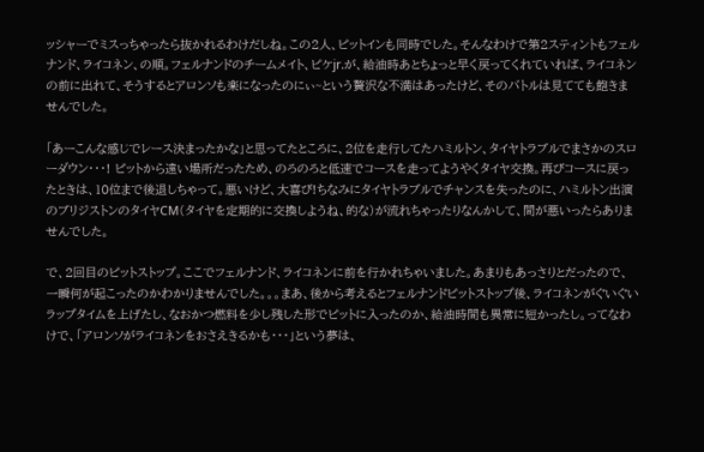ッシャーでミスっちゃったら抜かれるわけだしね。この2人、ピットインも同時でした。そんなわけで第2スティントもフェルナンド、ライコネン、の順。フェルナンドのチームメイト、ピケjr.が、給油時あとちょっと早く戻ってくれていれば、ライコネンの前に出れて、そうするとアロンソも楽になったのにぃ~という贅沢な不満はあったけど、そのバトルは見てても飽きませんでした。

「あーこんな感じでレース決まったかな」と思ってたところに、2位を走行してたハミルトン、タイヤトラブルでまさかのスローダウン・・・! ピットから遠い場所だったため、のろのろと低速でコースを走ってようやくタイヤ交換。再びコースに戻ったときは、10位まで後退しちゃって。悪いけど、大喜び!ちなみにタイヤトラブルでチャンスを失ったのに、ハミルトン出演のブリジストンのタイヤCM(タイヤを定期的に交換しようね、的な)が流れちゃったりなんかして、間が悪いったらありませんでした。

で、2回目のピットストップ。ここでフェルナンド、ライコネンに前を行かれちゃいました。あまりもあっさりとだったので、一瞬何が起こったのかわかりませんでした。。。まあ、後から考えるとフェルナンドピットストップ後、ライコネンがぐいぐいラップタイムを上げたし、なおかつ燃料を少し残した形でピットに入ったのか、給油時間も異常に短かったし。ってなわけで、「アロンソがライコネンをおさえきるかも・・・」という夢は、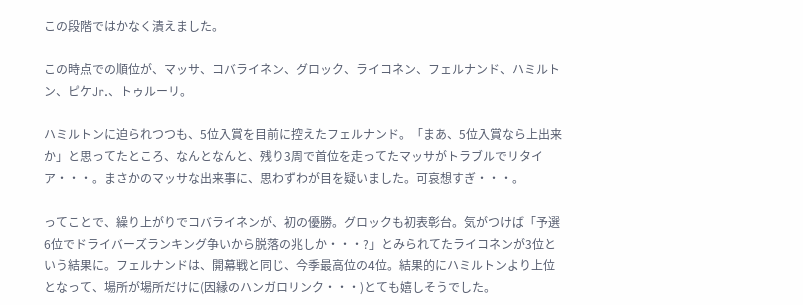この段階ではかなく潰えました。

この時点での順位が、マッサ、コバライネン、グロック、ライコネン、フェルナンド、ハミルトン、ピケJr.、トゥルーリ。

ハミルトンに迫られつつも、5位入賞を目前に控えたフェルナンド。「まあ、5位入賞なら上出来か」と思ってたところ、なんとなんと、残り3周で首位を走ってたマッサがトラブルでリタイア・・・。まさかのマッサな出来事に、思わずわが目を疑いました。可哀想すぎ・・・。

ってことで、繰り上がりでコバライネンが、初の優勝。グロックも初表彰台。気がつけば「予選6位でドライバーズランキング争いから脱落の兆しか・・・?」とみられてたライコネンが3位という結果に。フェルナンドは、開幕戦と同じ、今季最高位の4位。結果的にハミルトンより上位となって、場所が場所だけに(因縁のハンガロリンク・・・)とても嬉しそうでした。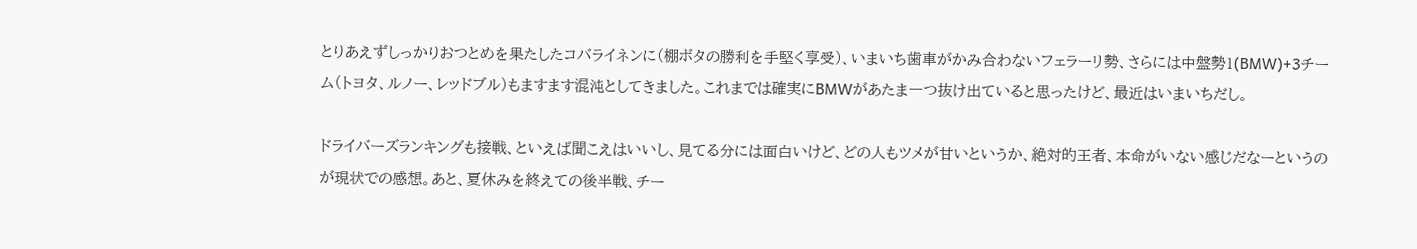とりあえずしっかりおつとめを果たしたコバライネンに(棚ボタの勝利を手堅く享受)、いまいち歯車がかみ合わないフェラーリ勢、さらには中盤勢1(BMW)+3チーム(トヨタ、ルノー、レッドブル)もますます混沌としてきました。これまでは確実にBMWがあたま一つ抜け出ていると思ったけど、最近はいまいちだし。

ドライバーズランキングも接戦、といえば聞こえはいいし、見てる分には面白いけど、どの人もツメが甘いというか、絶対的王者、本命がいない感じだなーというのが現状での感想。あと、夏休みを終えての後半戦、チー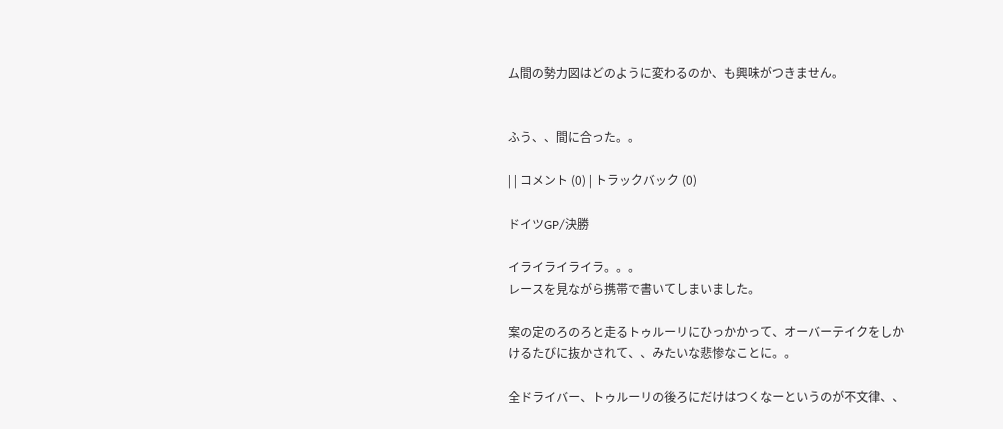ム間の勢力図はどのように変わるのか、も興味がつきません。


ふう、、間に合った。。

| | コメント (0) | トラックバック (0)

ドイツGP/決勝

イライライライラ。。。
レースを見ながら携帯で書いてしまいました。

案の定のろのろと走るトゥルーリにひっかかって、オーバーテイクをしかけるたびに抜かされて、、みたいな悲惨なことに。。

全ドライバー、トゥルーリの後ろにだけはつくなーというのが不文律、、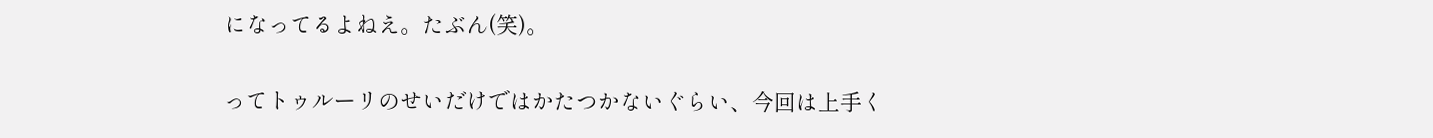になってるよねえ。たぶん(笑)。

ってトゥルーリのせいだけではかたつかないぐらい、今回は上手く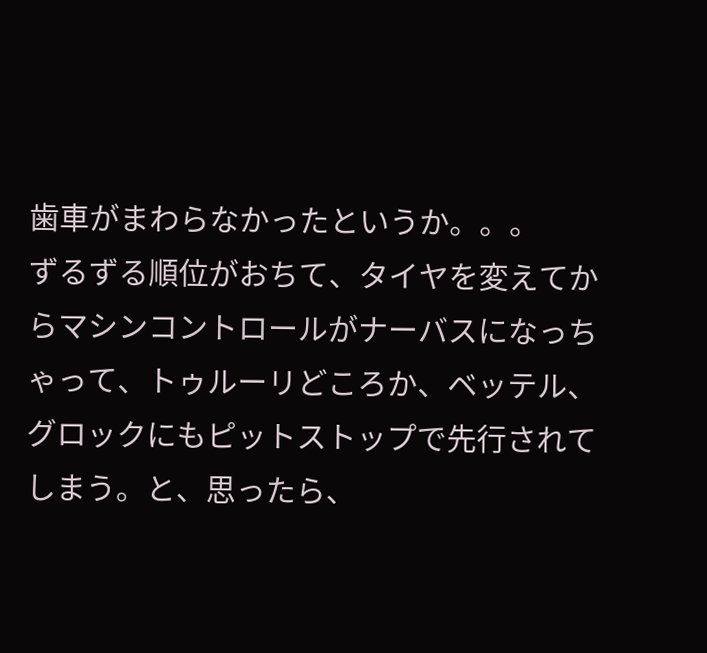歯車がまわらなかったというか。。。
ずるずる順位がおちて、タイヤを変えてからマシンコントロールがナーバスになっちゃって、トゥルーリどころか、ベッテル、グロックにもピットストップで先行されてしまう。と、思ったら、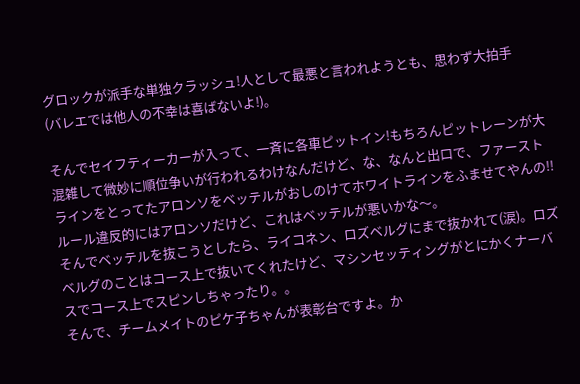グロックが派手な単独クラッシュ!人として最悪と言われようとも、思わず大拍手
(バレエでは他人の不幸は喜ばないよ!)。

そんでセイフティーカーが入って、一斉に各車ピットイン!もちろんピットレーンが大混雑して微妙に順位争いが行われるわけなんだけど、な、なんと出口で、ファーストラインをとってたアロンソをベッテルがおしのけてホワイトラインをふませてやんの!!ルール違反的にはアロンソだけど、これはベッテルが悪いかな〜。
そんでベッテルを抜こうとしたら、ライコネン、ロズベルグにまで抜かれて(涙)。ロズベルグのことはコース上で抜いてくれたけど、マシンセッティングがとにかくナーバスでコース上でスピンしちゃったり。。
そんで、チームメイトのピケ子ちゃんが表彰台ですよ。か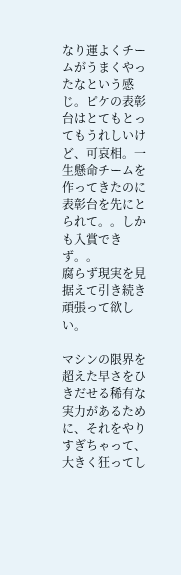なり運よくチームがうまくやったなという感じ。ピケの表彰台はとてもとってもうれしいけど、可哀相。一生懸命チームを作ってきたのに表彰台を先にとられて。。しかも入賞できず。。
腐らず現実を見据えて引き続き頑張って欲しい。

マシンの限界を超えた早さをひきだせる稀有な実力があるために、それをやりすぎちゃって、大きく狂ってし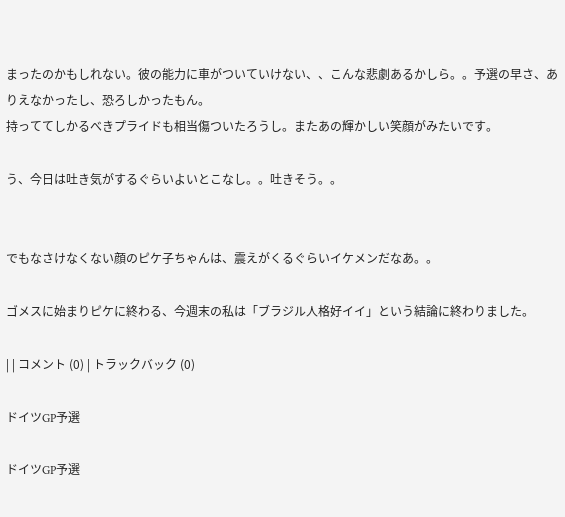まったのかもしれない。彼の能力に車がついていけない、、こんな悲劇あるかしら。。予選の早さ、ありえなかったし、恐ろしかったもん。
持っててしかるべきプライドも相当傷ついたろうし。またあの輝かしい笑顔がみたいです。

う、今日は吐き気がするぐらいよいとこなし。。吐きそう。。


でもなさけなくない顔のピケ子ちゃんは、震えがくるぐらいイケメンだなあ。。

ゴメスに始まりピケに終わる、今週末の私は「ブラジル人格好イイ」という結論に終わりました。

| | コメント (0) | トラックバック (0)

ドイツGP予選

ドイツGP予選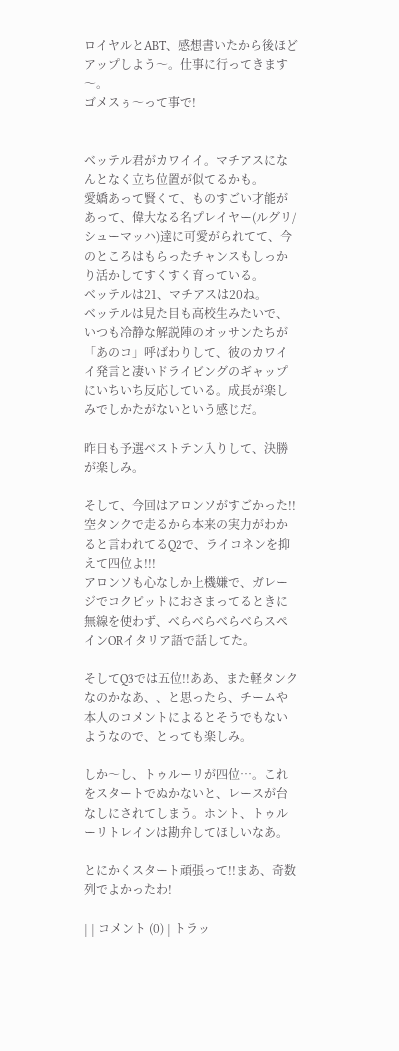ロイヤルとABT、感想書いたから後ほどアップしよう〜。仕事に行ってきます〜。
ゴメスぅ〜って事で!


ベッテル君がカワイイ。マチアスになんとなく立ち位置が似てるかも。
愛嬌あって賢くて、ものすごい才能があって、偉大なる名プレイヤー(ルグリ/シューマッハ)達に可愛がられてて、今のところはもらったチャンスもしっかり活かしてすくすく育っている。
ベッテルは21、マチアスは20ね。
ベッテルは見た目も高校生みたいで、いつも冷静な解説陣のオッサンたちが「あのコ」呼ばわりして、彼のカワイイ発言と凄いドライビングのギャップにいちいち反応している。成長が楽しみでしかたがないという感じだ。

昨日も予選ベストテン入りして、決勝が楽しみ。

そして、今回はアロンソがすごかった!!空タンクで走るから本来の実力がわかると言われてるQ2で、ライコネンを抑えて四位よ!!!
アロンソも心なしか上機嫌で、ガレージでコクピットにおさまってるときに無線を使わず、べらべらべらべらスペインORイタリア語で話してた。

そしてQ3では五位!!ああ、また軽タンクなのかなあ、、と思ったら、チームや本人のコメントによるとそうでもないようなので、とっても楽しみ。

しか〜し、トゥルーリが四位…。これをスタートでぬかないと、レースが台なしにされてしまう。ホント、トゥルーリトレインは勘弁してほしいなあ。

とにかくスタート頑張って!!まあ、奇数列でよかったわ!

| | コメント (0) | トラッ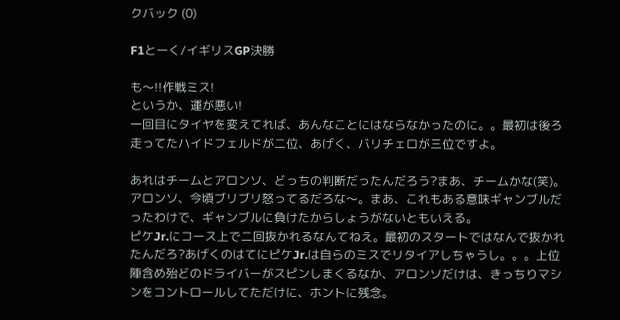クバック (0)

F1とーく/イギリスGP決勝

も〜!!作戦ミス!
というか、運が悪い!
一回目にタイヤを変えてれば、あんなことにはならなかったのに。。最初は後ろ走ってたハイドフェルドが二位、あげく、バリチェロが三位ですよ。

あれはチームとアロンソ、どっちの判断だったんだろう?まあ、チームかな(笑)。アロンソ、今頃ブリブリ怒ってるだろな〜。まあ、これもある意味ギャンブルだったわけで、ギャンブルに負けたからしょうがないともいえる。
ピケJr.にコース上で二回抜かれるなんてねえ。最初のスタートではなんで抜かれたんだろ?あげくのはてにピケJr.は自らのミスでリタイアしちゃうし。。。上位陣含め殆どのドライバーがスピンしまくるなか、アロンソだけは、きっちりマシンをコントロールしてただけに、ホントに残念。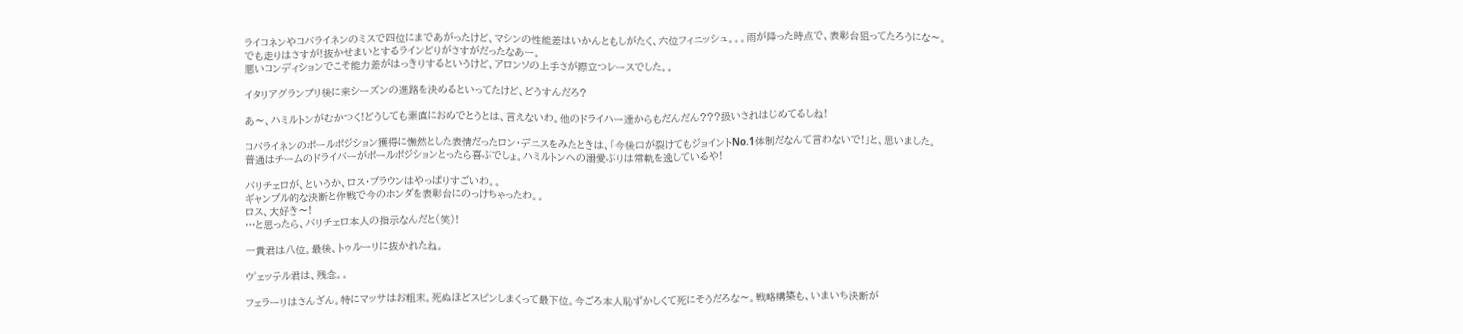ライコネンやコバライネンのミスで四位にまであがったけど、マシンの性能差はいかんともしがたく、六位フィニッシュ。。。雨が降った時点で、表彰台狙ってたろうにな〜。
でも走りはさすが!抜かせまいとするラインどりがさすがだったなあー。
悪いコンディションでこそ能力差がはっきりするというけど、アロンソの上手さが際立つレースでした。。

イタリアグランプリ後に来シーズンの進路を決めるといってたけど、どうすんだろ?

あ〜、ハミルトンがむかつく!どうしても素直におめでとうとは、言えないわ。他のドライハー達からもだんだん???扱いされはじめてるしね!

コバライネンのポールポジション獲得に憮然とした表情だったロン・デニスをみたときは、「今後口が裂けてもジョイントNo.1体制だなんて言わないで!」と、思いました。
普通はチームのドライバーがポールポジションとったら喜ぶでしょ。ハミルトンへの溺愛ぶりは常軌を逸しているや!

バリチェロが、というか、ロス・ブラウンはやっぱりすごいわ。。
ギャンブル的な決断と作戦で今のホンダを表彰台にのっけちゃったわ。。
ロス、大好き〜!
…と思ったら、バリチェロ本人の指示なんだと(笑)!

一貴君は八位。最後、トゥルーリに抜かれたね。

ウ゛ェッテル君は、残念。。

フェラーリはさんざん。特にマッサはお粗末。死ぬほどスピンしまくって最下位。今ごろ本人恥ずかしくて死にそうだろな〜。戦略構築も、いまいち決断が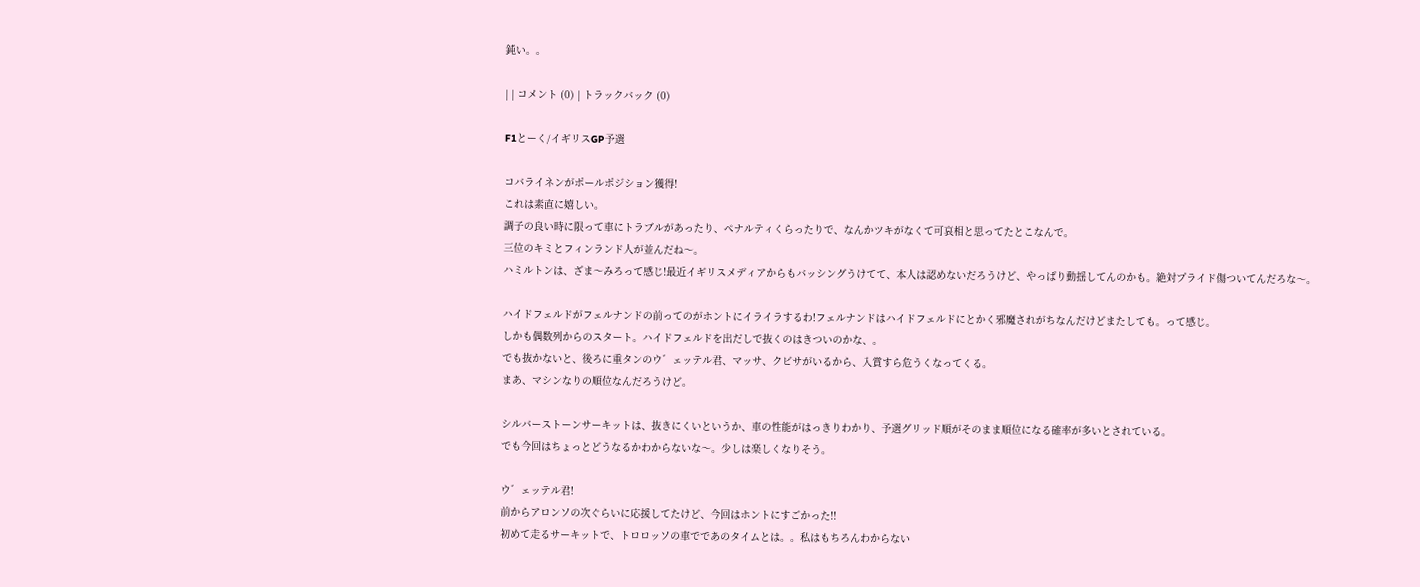鈍い。。

| | コメント (0) | トラックバック (0)

F1とーく/イギリスGP予選

コバライネンがポールポジション獲得!
これは素直に嬉しい。
調子の良い時に限って車にトラブルがあったり、ペナルティくらったりで、なんかツキがなくて可哀相と思ってたとこなんで。
三位のキミとフィンランド人が並んだね〜。
ハミルトンは、ざま〜みろって感じ!最近イギリスメディアからもバッシングうけてて、本人は認めないだろうけど、やっぱり動揺してんのかも。絶対プライド傷ついてんだろな〜。

ハイドフェルドがフェルナンドの前ってのがホントにイライラするわ!フェルナンドはハイドフェルドにとかく邪魔されがちなんだけどまたしても。って感じ。
しかも偶数列からのスタート。ハイドフェルドを出だしで抜くのはきついのかな、。
でも抜かないと、後ろに重タンのウ゛ェッテル君、マッサ、クビサがいるから、入賞すら危うくなってくる。
まあ、マシンなりの順位なんだろうけど。

シルバーストーンサーキットは、抜きにくいというか、車の性能がはっきりわかり、予選グリッド順がそのまま順位になる確率が多いとされている。
でも今回はちょっとどうなるかわからないな〜。少しは楽しくなりそう。

ウ゛ェッテル君!
前からアロンソの次ぐらいに応援してたけど、今回はホントにすごかった!!
初めて走るサーキットで、トロロッソの車でであのタイムとは。。私はもちろんわからない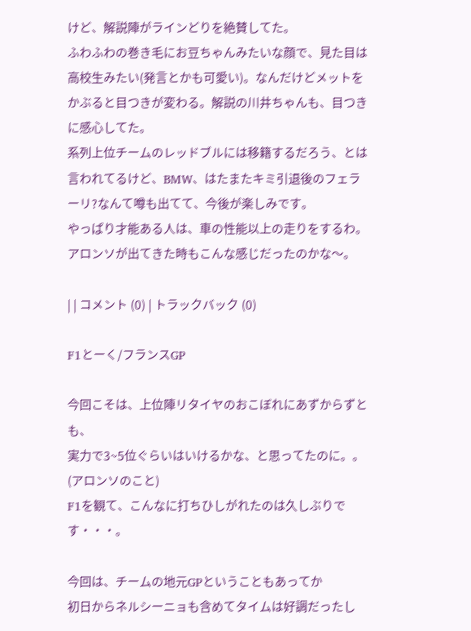けど、解説陣がラインどりを絶賛してた。
ふわふわの巻き毛にお豆ちゃんみたいな顔で、見た目は高校生みたい(発言とかも可愛い)。なんだけどメットをかぶると目つきが変わる。解説の川井ちゃんも、目つきに感心してた。
系列上位チームのレッドブルには移籍するだろう、とは言われてるけど、BMW、はたまたキミ引退後のフェラーリ?なんて噂も出てて、今後が楽しみです。
やっぱり才能ある人は、車の性能以上の走りをするわ。アロンソが出てきた時もこんな感じだったのかな〜。

| | コメント (0) | トラックバック (0)

F1とーく/フランスGP

今回こそは、上位陣リタイヤのおこぼれにあずからずとも、
実力で3~5位ぐらいはいけるかな、と思ってたのに。。
(アロンソのこと)
F1を観て、こんなに打ちひしがれたのは久しぶりです・・・。

今回は、チームの地元GPということもあってか
初日からネルシーニョも含めてタイムは好調だったし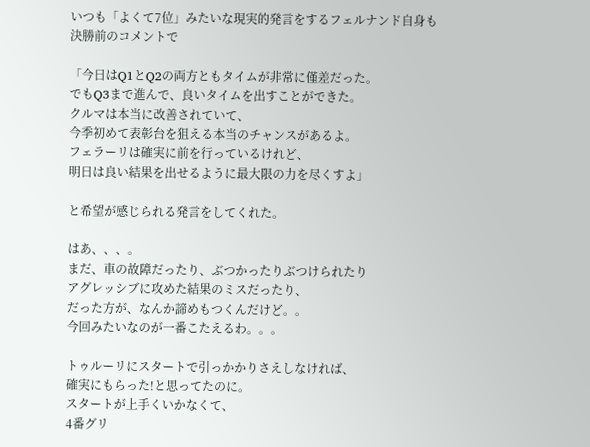いつも「よくて7位」みたいな現実的発言をするフェルナンド自身も
決勝前のコメントで

「今日はQ1とQ2の両方ともタイムが非常に僅差だった。
でもQ3まで進んで、良いタイムを出すことができた。
クルマは本当に改善されていて、
今季初めて表彰台を狙える本当のチャンスがあるよ。
フェラーリは確実に前を行っているけれど、
明日は良い結果を出せるように最大限の力を尽くすよ」

と希望が感じられる発言をしてくれた。

はあ、、、。
まだ、車の故障だったり、ぶつかったりぶつけられたり
アグレッシブに攻めた結果のミスだったり、
だった方が、なんか諦めもつくんだけど。。
今回みたいなのが一番こたえるわ。。。

トゥルーリにスタートで引っかかりさえしなければ、
確実にもらった!と思ってたのに。
スタートが上手くいかなくて、
4番グリ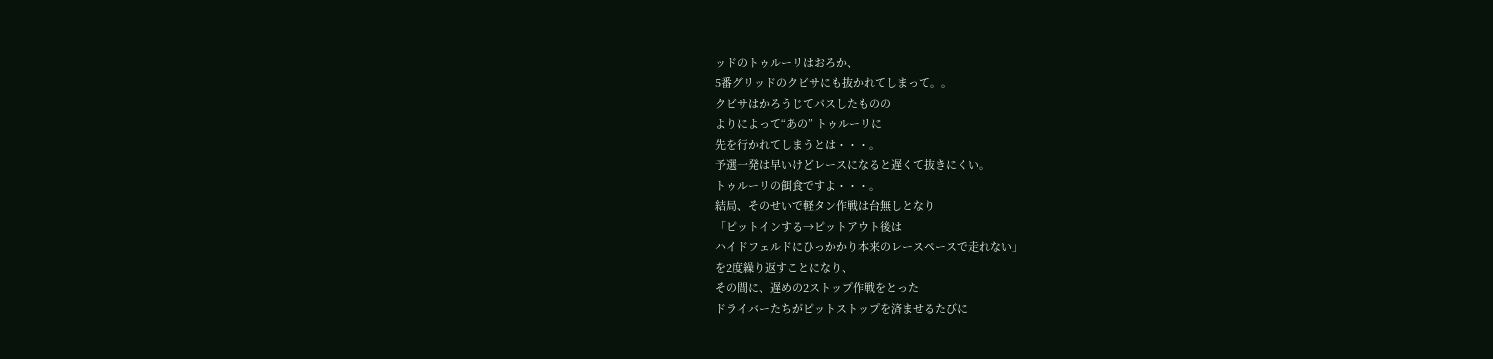ッドのトゥルーリはおろか、
5番グリッドのクビサにも抜かれてしまって。。
クビサはかろうじてパスしたものの
よりによって“あの” トゥルーリに
先を行かれてしまうとは・・・。
予選一発は早いけどレースになると遅くて抜きにくい。
トゥルーリの餌食ですよ・・・。
結局、そのせいで軽タン作戦は台無しとなり
「ピットインする→ピットアウト後は
ハイドフェルドにひっかかり本来のレースペースで走れない」
を2度繰り返すことになり、
その間に、遅めの2ストップ作戦をとった
ドライバーたちがピットストップを済ませるたびに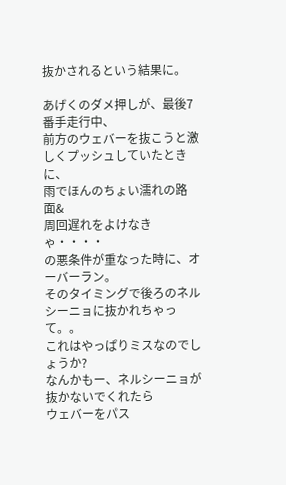抜かされるという結果に。

あげくのダメ押しが、最後7番手走行中、
前方のウェバーを抜こうと激しくプッシュしていたときに、
雨でほんのちょい濡れの路面&
周回遅れをよけなきゃ・・・・
の悪条件が重なった時に、オーバーラン。
そのタイミングで後ろのネルシーニョに抜かれちゃって。。
これはやっぱりミスなのでしょうか?
なんかもー、ネルシーニョが抜かないでくれたら
ウェバーをパス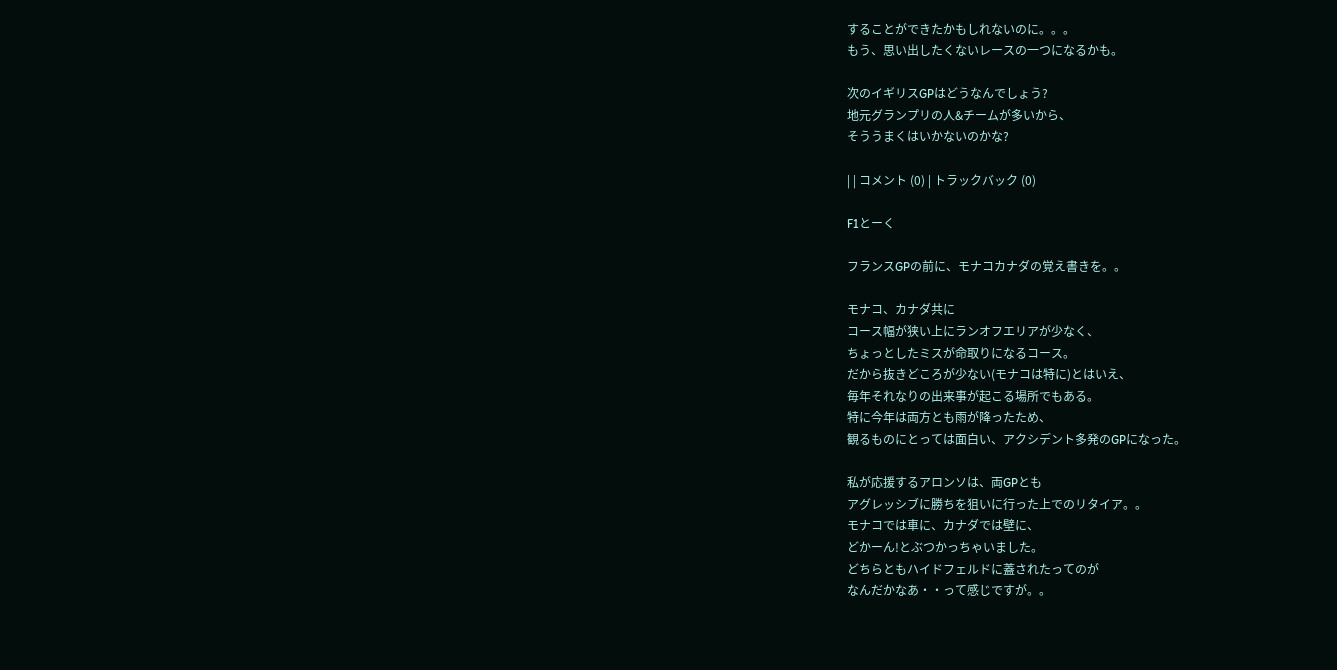することができたかもしれないのに。。。
もう、思い出したくないレースの一つになるかも。

次のイギリスGPはどうなんでしょう?
地元グランプリの人&チームが多いから、
そううまくはいかないのかな?

| | コメント (0) | トラックバック (0)

F1とーく

フランスGPの前に、モナコカナダの覚え書きを。。

モナコ、カナダ共に
コース幅が狭い上にランオフエリアが少なく、
ちょっとしたミスが命取りになるコース。
だから抜きどころが少ない(モナコは特に)とはいえ、
毎年それなりの出来事が起こる場所でもある。
特に今年は両方とも雨が降ったため、
観るものにとっては面白い、アクシデント多発のGPになった。

私が応援するアロンソは、両GPとも
アグレッシブに勝ちを狙いに行った上でのリタイア。。
モナコでは車に、カナダでは壁に、
どかーん!とぶつかっちゃいました。
どちらともハイドフェルドに蓋されたってのが
なんだかなあ・・って感じですが。。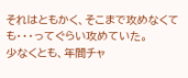それはともかく、そこまで攻めなくても・・・ってぐらい攻めていた。
少なくとも、年間チャ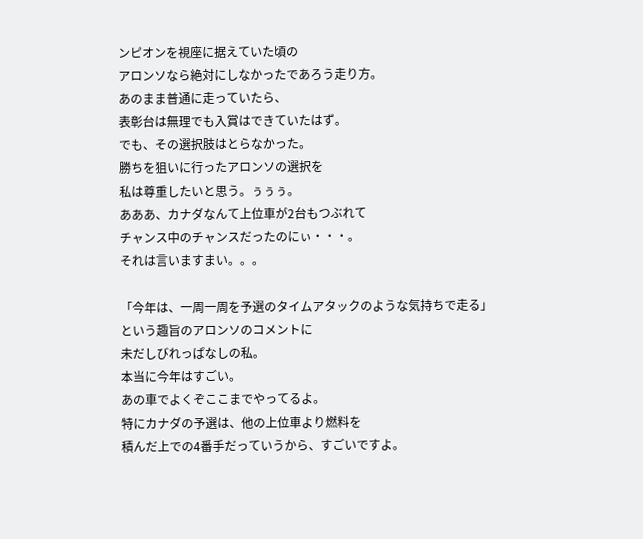ンピオンを視座に据えていた頃の
アロンソなら絶対にしなかったであろう走り方。
あのまま普通に走っていたら、
表彰台は無理でも入賞はできていたはず。
でも、その選択肢はとらなかった。
勝ちを狙いに行ったアロンソの選択を
私は尊重したいと思う。ぅぅぅ。
あああ、カナダなんて上位車が2台もつぶれて
チャンス中のチャンスだったのにぃ・・・。
それは言いますまい。。。

「今年は、一周一周を予選のタイムアタックのような気持ちで走る」
という趣旨のアロンソのコメントに
未だしびれっぱなしの私。
本当に今年はすごい。
あの車でよくぞここまでやってるよ。
特にカナダの予選は、他の上位車より燃料を
積んだ上での4番手だっていうから、すごいですよ。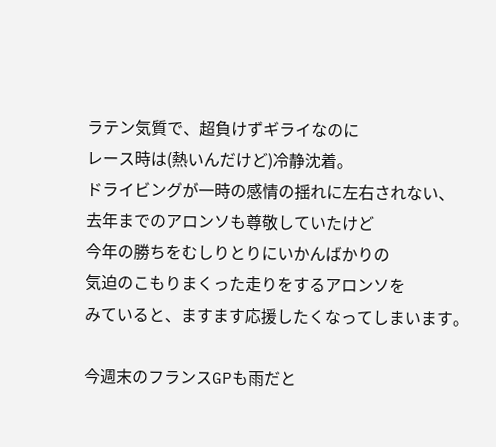ラテン気質で、超負けずギライなのに
レース時は(熱いんだけど)冷静沈着。
ドライビングが一時の感情の揺れに左右されない、
去年までのアロンソも尊敬していたけど
今年の勝ちをむしりとりにいかんばかりの
気迫のこもりまくった走りをするアロンソを
みていると、ますます応援したくなってしまいます。

今週末のフランスGPも雨だと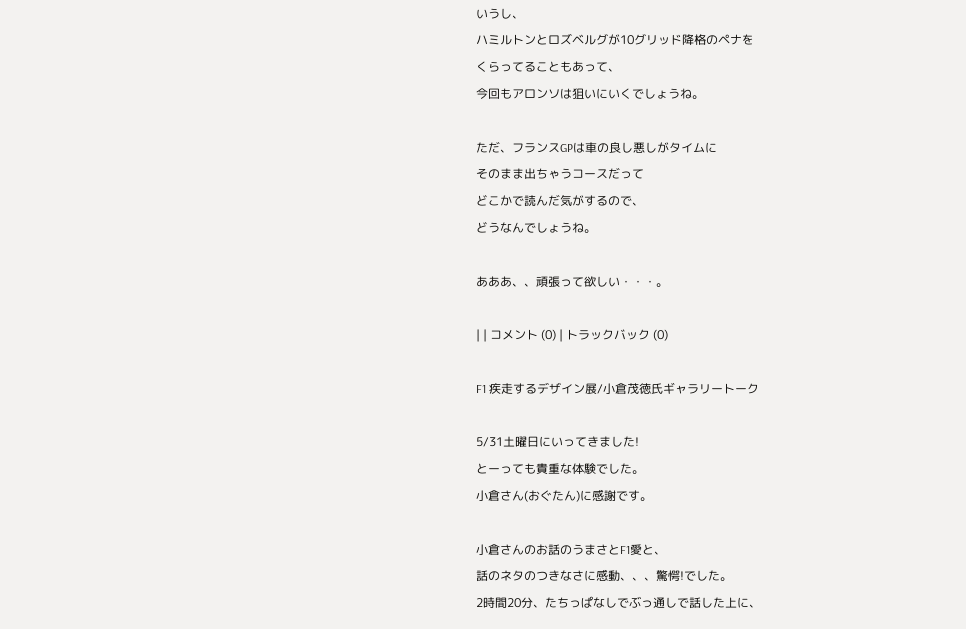いうし、
ハミルトンとロズベルグが10グリッド降格のペナを
くらってることもあって、
今回もアロンソは狙いにいくでしょうね。

ただ、フランスGPは車の良し悪しがタイムに
そのまま出ちゃうコースだって
どこかで読んだ気がするので、
どうなんでしょうね。

あああ、、頑張って欲しい・・・。

| | コメント (0) | トラックバック (0)

F1 疾走するデザイン展/小倉茂徳氏ギャラリートーク

5/31土曜日にいってきました!
とーっても貴重な体験でした。
小倉さん(おぐたん)に感謝です。

小倉さんのお話のうまさとF1愛と、
話のネタのつきなさに感動、、、驚愕!でした。
2時間20分、たちっぱなしでぶっ通しで話した上に、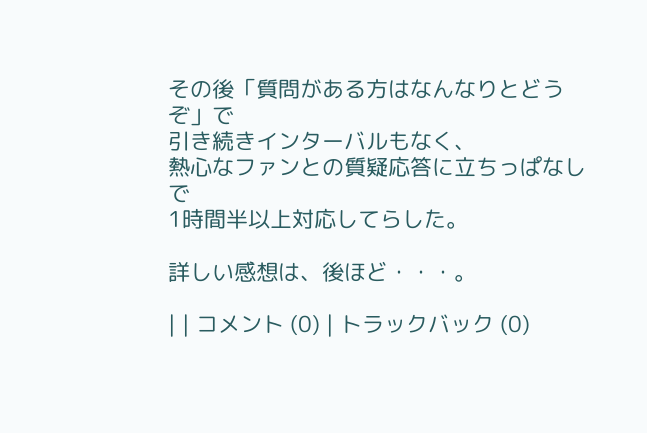その後「質問がある方はなんなりとどうぞ」で
引き続きインターバルもなく、
熱心なファンとの質疑応答に立ちっぱなしで
1時間半以上対応してらした。

詳しい感想は、後ほど・・・。

| | コメント (0) | トラックバック (0)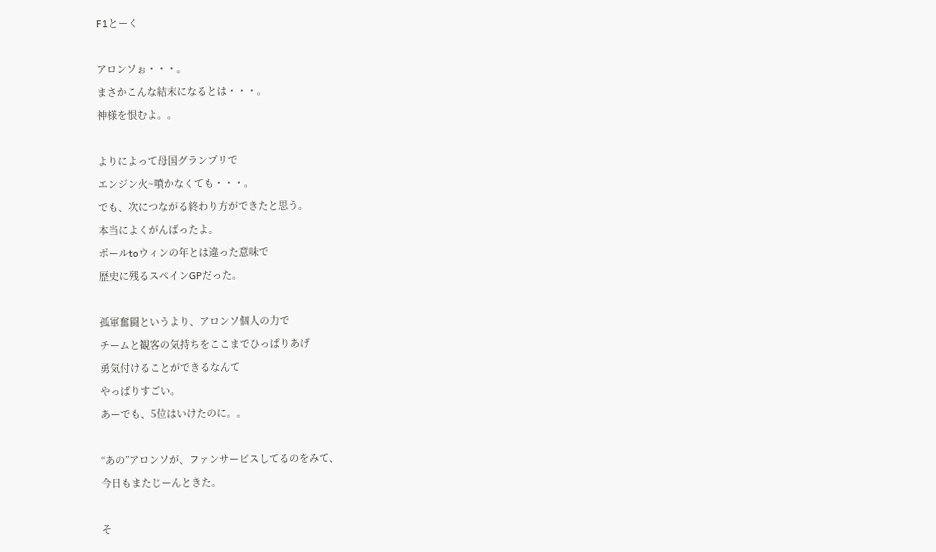F1とーく

アロンソぉ・・・。
まさかこんな結末になるとは・・・。
神様を恨むよ。。

よりによって母国グランプリで
エンジン火~噴かなくても・・・。
でも、次につながる終わり方ができたと思う。
本当によくがんばったよ。
ポールtoウィンの年とは違った意味で
歴史に残るスペインGPだった。

孤軍奮闘というより、アロンソ個人の力で
チームと観客の気持ちをここまでひっぱりあげ
勇気付けることができるなんて
やっぱりすごい。
あーでも、5位はいけたのに。。

“あの”アロンソが、ファンサービスしてるのをみて、
今日もまたじーんときた。

そ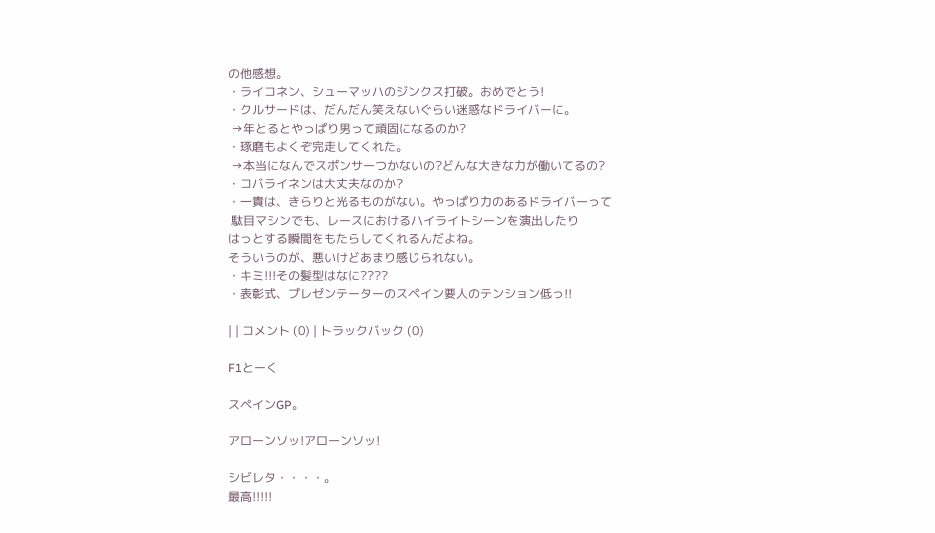の他感想。
・ライコネン、シューマッハのジンクス打破。おめでとう!
・クルサードは、だんだん笑えないぐらい迷惑なドライバーに。
 →年とるとやっぱり男って頑固になるのか?
・琢磨もよくぞ完走してくれた。
 →本当になんでスポンサーつかないの?どんな大きな力が働いてるの?
・コバライネンは大丈夫なのか?
・一貴は、きらりと光るものがない。やっぱり力のあるドライバーって
 駄目マシンでも、レースにおけるハイライトシーンを演出したり
はっとする瞬間をもたらしてくれるんだよね。
そういうのが、悪いけどあまり感じられない。
・キミ!!!その髪型はなに????
・表彰式、プレゼンテーターのスペイン要人のテンション低っ!!

| | コメント (0) | トラックバック (0)

F1とーく

スペインGP。

アローンソッ!アローンソッ!

シビレタ・・・・。
最高!!!!!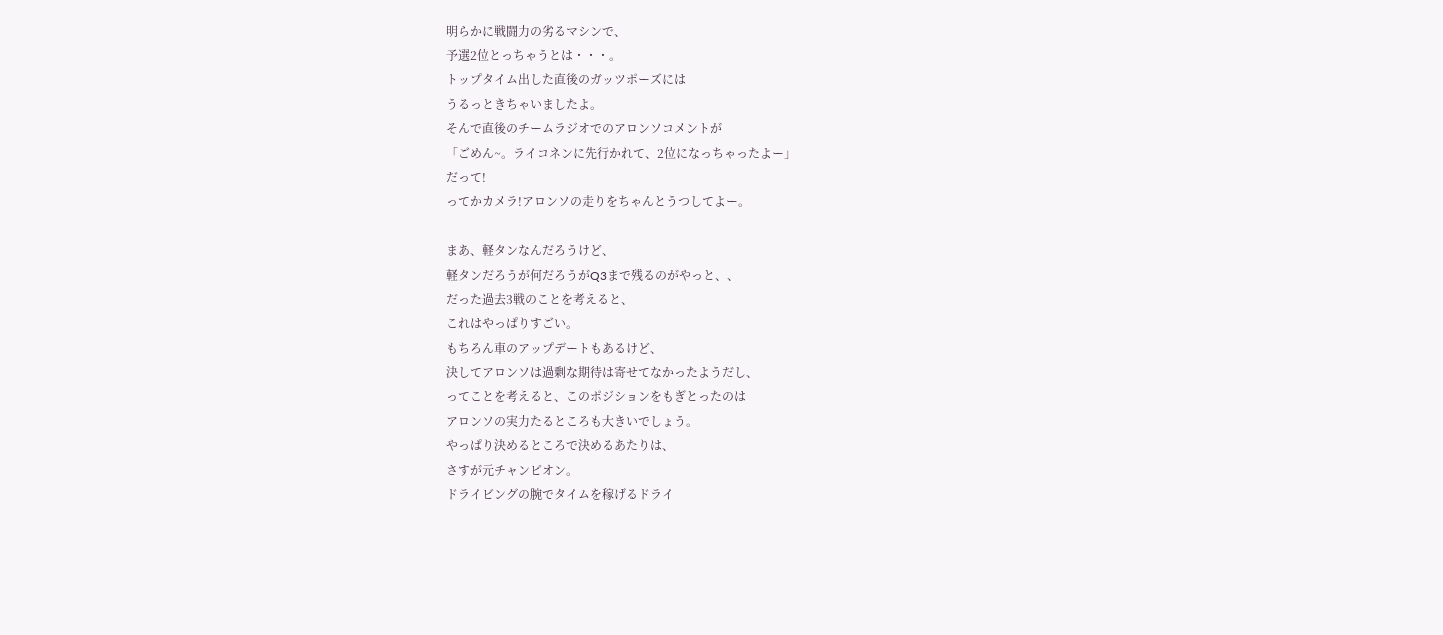明らかに戦闘力の劣るマシンで、
予選2位とっちゃうとは・・・。
トップタイム出した直後のガッツポーズには
うるっときちゃいましたよ。
そんで直後のチームラジオでのアロンソコメントが
「ごめん~。ライコネンに先行かれて、2位になっちゃったよー」
だって!
ってかカメラ!アロンソの走りをちゃんとうつしてよー。

まあ、軽タンなんだろうけど、
軽タンだろうが何だろうがQ3まで残るのがやっと、、
だった過去3戦のことを考えると、
これはやっぱりすごい。
もちろん車のアップデートもあるけど、
決してアロンソは過剰な期待は寄せてなかったようだし、
ってことを考えると、このポジションをもぎとったのは
アロンソの実力たるところも大きいでしょう。
やっぱり決めるところで決めるあたりは、
さすが元チャンピオン。
ドライビングの腕でタイムを稼げるドライ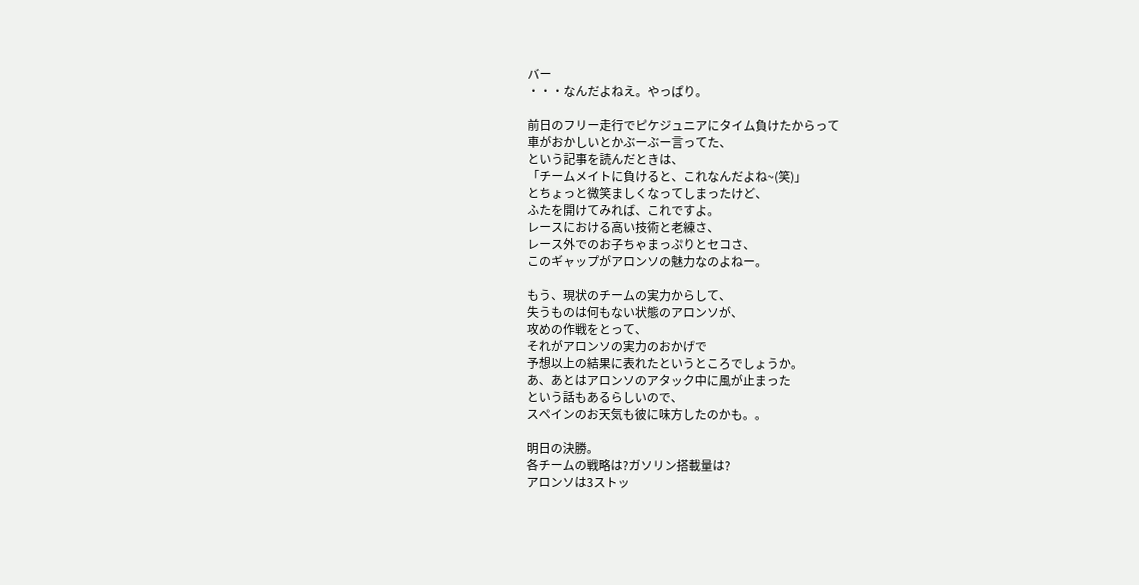バー
・・・なんだよねえ。やっぱり。

前日のフリー走行でピケジュニアにタイム負けたからって
車がおかしいとかぶーぶー言ってた、
という記事を読んだときは、
「チームメイトに負けると、これなんだよね~(笑)」
とちょっと微笑ましくなってしまったけど、
ふたを開けてみれば、これですよ。
レースにおける高い技術と老練さ、
レース外でのお子ちゃまっぷりとセコさ、
このギャップがアロンソの魅力なのよねー。

もう、現状のチームの実力からして、
失うものは何もない状態のアロンソが、
攻めの作戦をとって、
それがアロンソの実力のおかげで
予想以上の結果に表れたというところでしょうか。
あ、あとはアロンソのアタック中に風が止まった
という話もあるらしいので、
スペインのお天気も彼に味方したのかも。。

明日の決勝。
各チームの戦略は?ガソリン搭載量は?
アロンソは3ストッ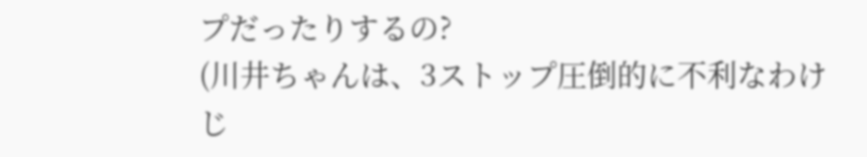プだったりするの?
(川井ちゃんは、3ストップ圧倒的に不利なわけじ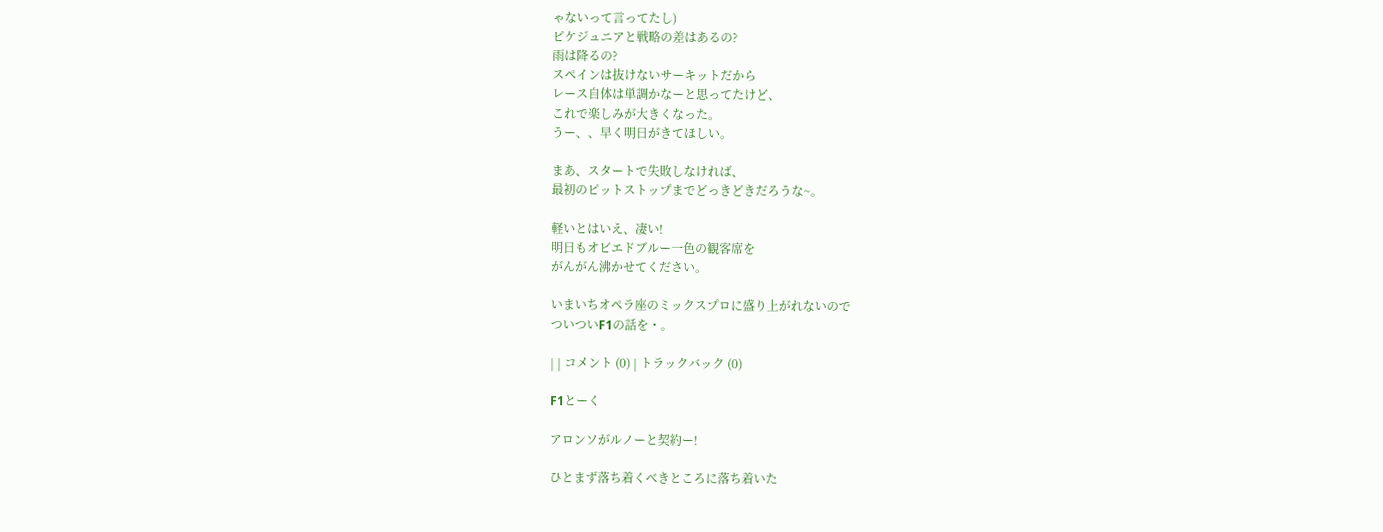ゃないって言ってたし)
ピケジュニアと戦略の差はあるの?
雨は降るの?
スペインは抜けないサーキットだから
レース自体は単調かなーと思ってたけど、
これで楽しみが大きくなった。
うー、、早く明日がきてほしい。

まあ、スタートで失敗しなければ、
最初のピットストップまでどっきどきだろうな~。

軽いとはいえ、凄い!
明日もオビエドブルー一色の観客席を
がんがん沸かせてください。

いまいちオペラ座のミックスプロに盛り上がれないので
ついついF1の話を・。

| | コメント (0) | トラックバック (0)

F1とーく

アロンソがルノーと契約ー!

ひとまず落ち着くべきところに落ち着いた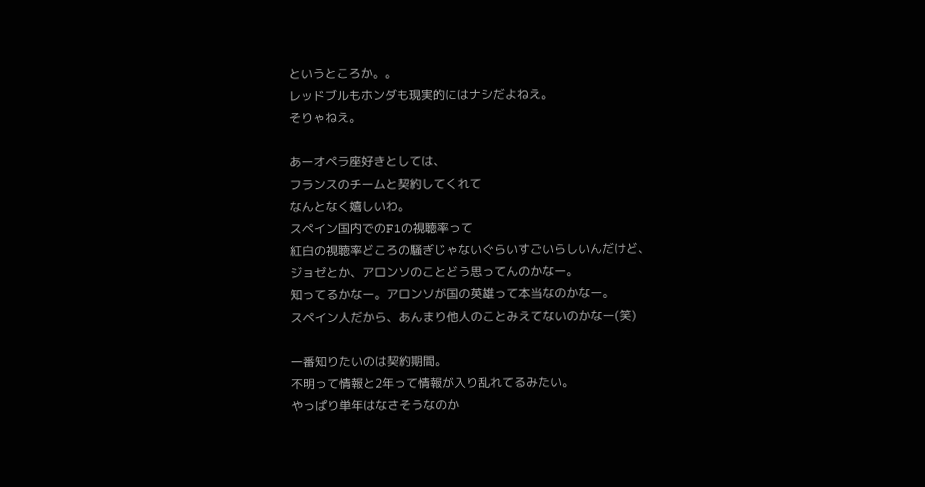というところか。。
レッドブルもホンダも現実的にはナシだよねえ。
そりゃねえ。

あーオペラ座好きとしては、
フランスのチームと契約してくれて
なんとなく嬉しいわ。
スペイン国内でのF1の視聴率って
紅白の視聴率どころの騒ぎじゃないぐらいすごいらしいんだけど、
ジョゼとか、アロンソのことどう思ってんのかなー。
知ってるかなー。アロンソが国の英雄って本当なのかなー。
スペイン人だから、あんまり他人のことみえてないのかなー(笑)

一番知りたいのは契約期間。
不明って情報と2年って情報が入り乱れてるみたい。
やっぱり単年はなさそうなのか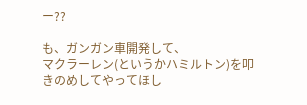ー??

も、ガンガン車開発して、
マクラーレン(というかハミルトン)を叩きのめしてやってほし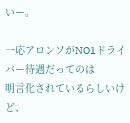いー。

一応アロンソがNO1ドライバー待遇だってのは
明言化されているらしいけど、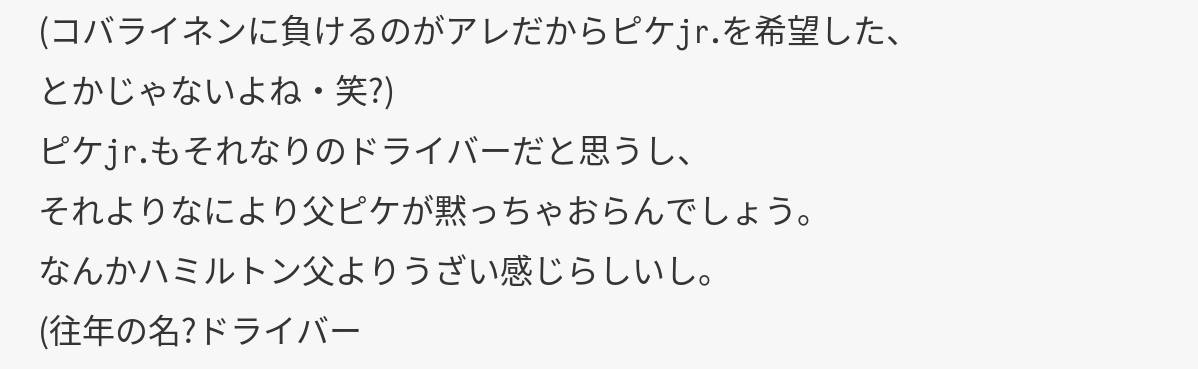(コバライネンに負けるのがアレだからピケjr.を希望した、
とかじゃないよね・笑?)
ピケjr.もそれなりのドライバーだと思うし、
それよりなにより父ピケが黙っちゃおらんでしょう。
なんかハミルトン父よりうざい感じらしいし。
(往年の名?ドライバー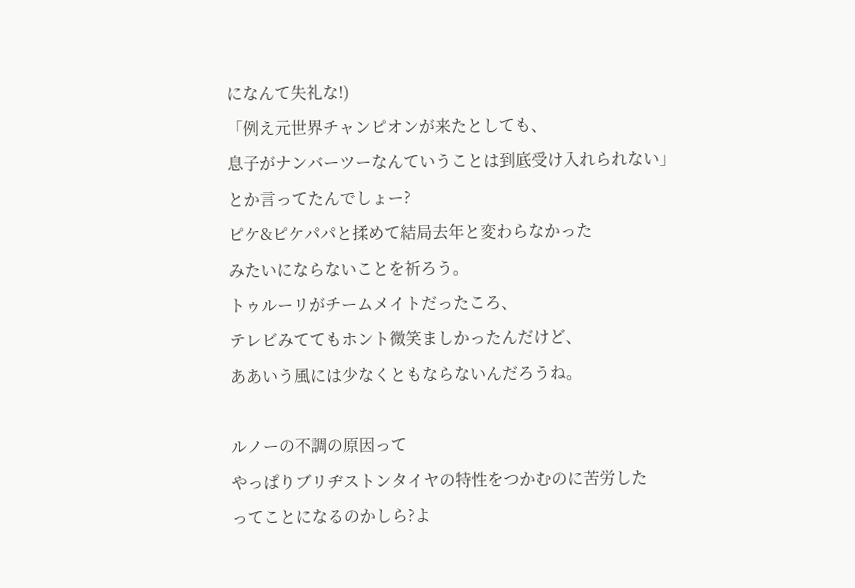になんて失礼な!)
「例え元世界チャンピオンが来たとしても、
息子がナンバーツーなんていうことは到底受け入れられない」
とか言ってたんでしょー?
ピケ&ピケパパと揉めて結局去年と変わらなかった
みたいにならないことを祈ろう。
トゥルーリがチームメイトだったころ、
テレビみててもホント微笑ましかったんだけど、
ああいう風には少なくともならないんだろうね。

ルノーの不調の原因って
やっぱりブリヂストンタイヤの特性をつかむのに苦労した
ってことになるのかしら?よ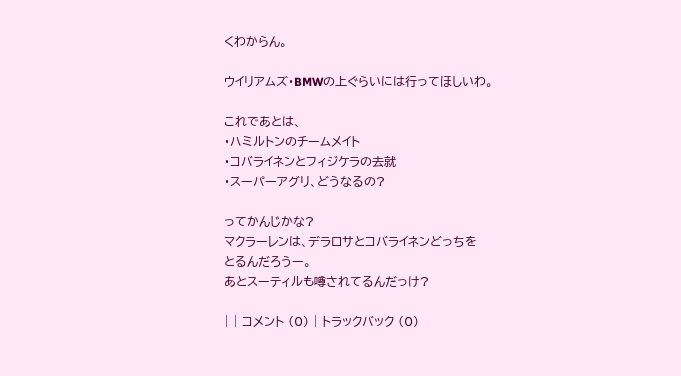くわからん。

ウイリアムズ・BMWの上ぐらいには行ってほしいわ。

これであとは、
・ハミルトンのチームメイト
・コバライネンとフィジケラの去就
・スーパーアグリ、どうなるの?

ってかんじかな?
マクラーレンは、デラロサとコバライネンどっちを
とるんだろうー。
あとスーティルも噂されてるんだっけ?

| | コメント (0) | トラックバック (0)